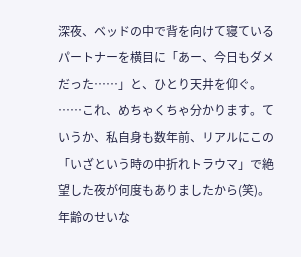深夜、ベッドの中で背を向けて寝ているパートナーを横目に「あー、今日もダメだった……」と、ひとり天井を仰ぐ。
……これ、めちゃくちゃ分かります。ていうか、私自身も数年前、リアルにこの「いざという時の中折れトラウマ」で絶望した夜が何度もありましたから(笑)。
年齢のせいな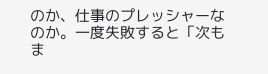のか、仕事のプレッシャーなのか。一度失敗すると「次もま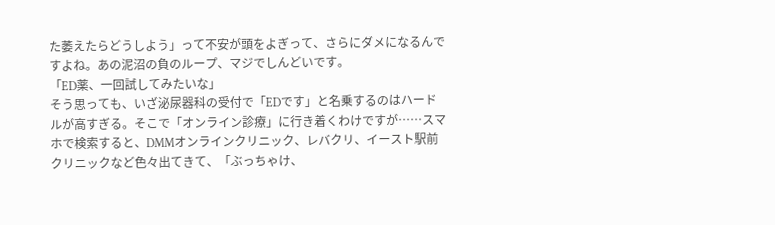た萎えたらどうしよう」って不安が頭をよぎって、さらにダメになるんですよね。あの泥沼の負のループ、マジでしんどいです。
「ED薬、一回試してみたいな」
そう思っても、いざ泌尿器科の受付で「EDです」と名乗するのはハードルが高すぎる。そこで「オンライン診療」に行き着くわけですが……スマホで検索すると、DMMオンラインクリニック、レバクリ、イースト駅前クリニックなど色々出てきて、「ぶっちゃけ、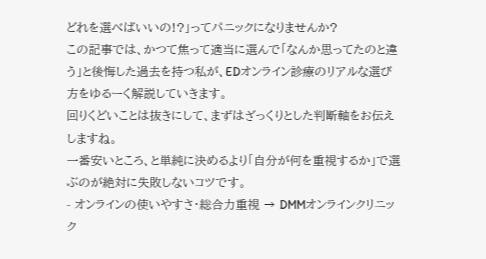どれを選べばいいの!?」ってパニックになりませんか?
この記事では、かつて焦って適当に選んで「なんか思ってたのと違う」と後悔した過去を持つ私が、EDオンライン診療のリアルな選び方をゆるーく解説していきます。
回りくどいことは抜きにして、まずはざっくりとした判断軸をお伝えしますね。
一番安いところ、と単純に決めるより「自分が何を重視するか」で選ぶのが絶対に失敗しないコツです。
- オンラインの使いやすさ・総合力重視 → DMMオンラインクリニック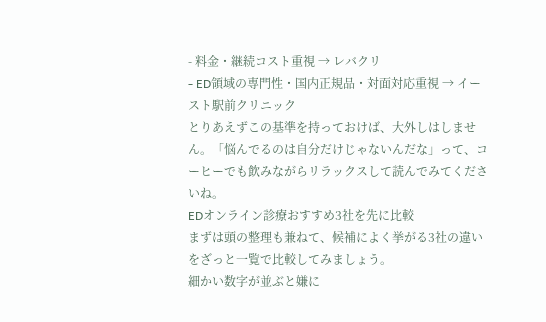- 料金・継続コスト重視 → レバクリ
- ED領域の専門性・国内正規品・対面対応重視 → イースト駅前クリニック
とりあえずこの基準を持っておけば、大外しはしません。「悩んでるのは自分だけじゃないんだな」って、コーヒーでも飲みながらリラックスして読んでみてくださいね。
EDオンライン診療おすすめ3社を先に比較
まずは頭の整理も兼ねて、候補によく挙がる3社の違いをざっと一覧で比較してみましょう。
細かい数字が並ぶと嫌に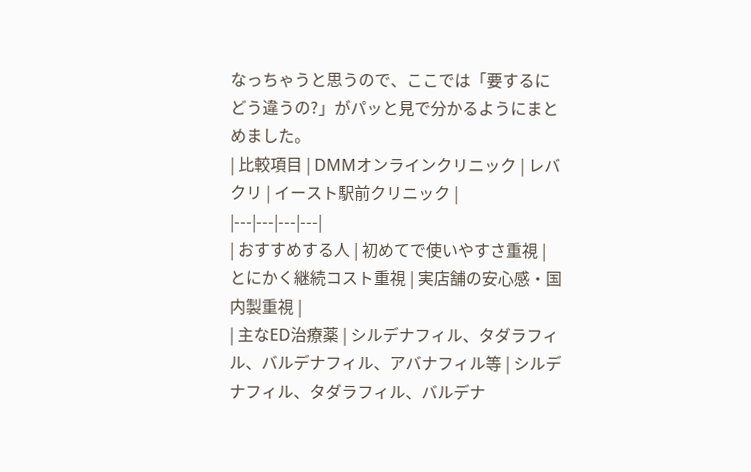なっちゃうと思うので、ここでは「要するにどう違うの?」がパッと見で分かるようにまとめました。
| 比較項目 | DMMオンラインクリニック | レバクリ | イースト駅前クリニック |
|---|---|---|---|
| おすすめする人 | 初めてで使いやすさ重視 | とにかく継続コスト重視 | 実店舗の安心感・国内製重視 |
| 主なED治療薬 | シルデナフィル、タダラフィル、バルデナフィル、アバナフィル等 | シルデナフィル、タダラフィル、バルデナ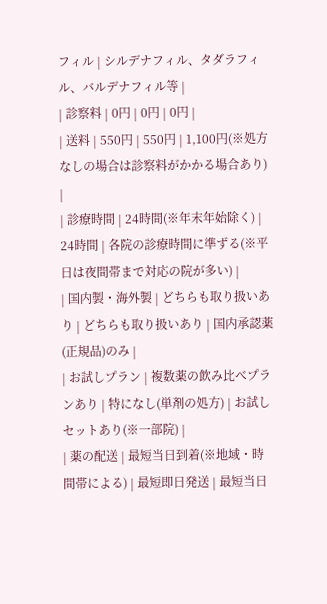フィル | シルデナフィル、タダラフィル、バルデナフィル等 |
| 診察料 | 0円 | 0円 | 0円 |
| 送料 | 550円 | 550円 | 1,100円(※処方なしの場合は診察料がかかる場合あり) |
| 診療時間 | 24時間(※年末年始除く) | 24時間 | 各院の診療時間に準ずる(※平日は夜間帯まで対応の院が多い) |
| 国内製・海外製 | どちらも取り扱いあり | どちらも取り扱いあり | 国内承認薬(正規品)のみ |
| お試しプラン | 複数薬の飲み比べプランあり | 特になし(単剤の処方) | お試しセットあり(※一部院) |
| 薬の配送 | 最短当日到着(※地域・時間帯による) | 最短即日発送 | 最短当日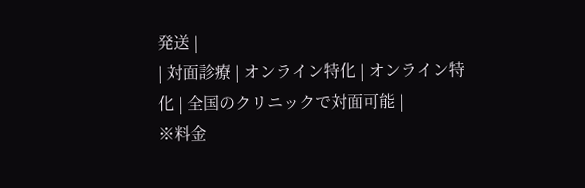発送 |
| 対面診療 | オンライン特化 | オンライン特化 | 全国のクリニックで対面可能 |
※料金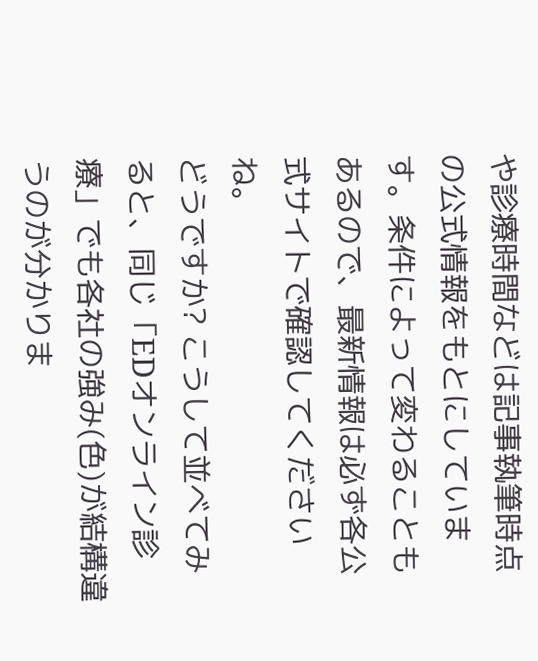や診療時間などは記事執筆時点の公式情報をもとにしています。条件によって変わることもあるので、最新情報は必ず各公式サイトで確認してくださいね。
どうですか? こうして並べてみると、同じ「EDオンライン診療」でも各社の強み(色)が結構違うのが分かりま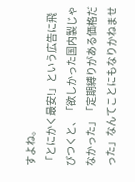すよね。
「とにかく最安!」という広告に飛びつくと、「欲しかった国内製じゃなかった」「定期縛りがある価格だった」なんてことにもなりかねませ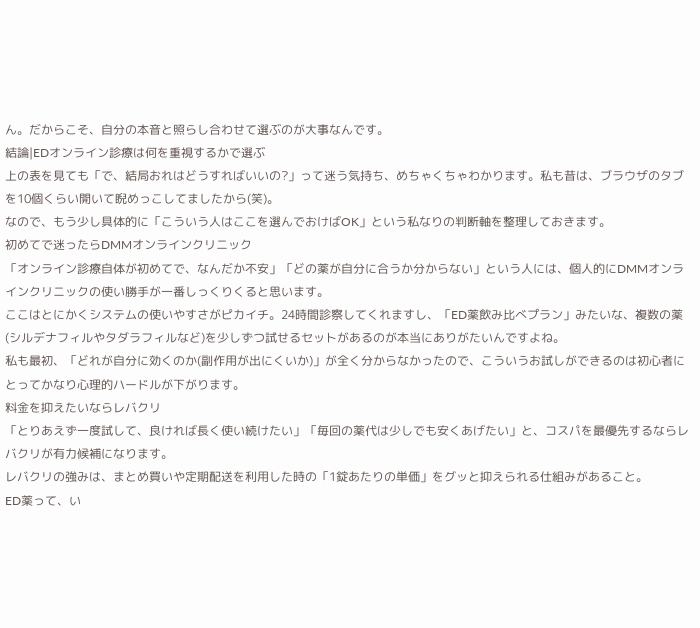ん。だからこそ、自分の本音と照らし合わせて選ぶのが大事なんです。
結論|EDオンライン診療は何を重視するかで選ぶ
上の表を見ても「で、結局おれはどうすればいいの?」って迷う気持ち、めちゃくちゃわかります。私も昔は、ブラウザのタブを10個くらい開いて睨めっこしてましたから(笑)。
なので、もう少し具体的に「こういう人はここを選んでおけばOK」という私なりの判断軸を整理しておきます。
初めてで迷ったらDMMオンラインクリニック
「オンライン診療自体が初めてで、なんだか不安」「どの薬が自分に合うか分からない」という人には、個人的にDMMオンラインクリニックの使い勝手が一番しっくりくると思います。
ここはとにかくシステムの使いやすさがピカイチ。24時間診察してくれますし、「ED薬飲み比べプラン」みたいな、複数の薬(シルデナフィルやタダラフィルなど)を少しずつ試せるセットがあるのが本当にありがたいんですよね。
私も最初、「どれが自分に効くのか(副作用が出にくいか)」が全く分からなかったので、こういうお試しができるのは初心者にとってかなり心理的ハードルが下がります。
料金を抑えたいならレバクリ
「とりあえず一度試して、良ければ長く使い続けたい」「毎回の薬代は少しでも安くあげたい」と、コスパを最優先するならレバクリが有力候補になります。
レバクリの強みは、まとめ買いや定期配送を利用した時の「1錠あたりの単価」をグッと抑えられる仕組みがあること。
ED薬って、い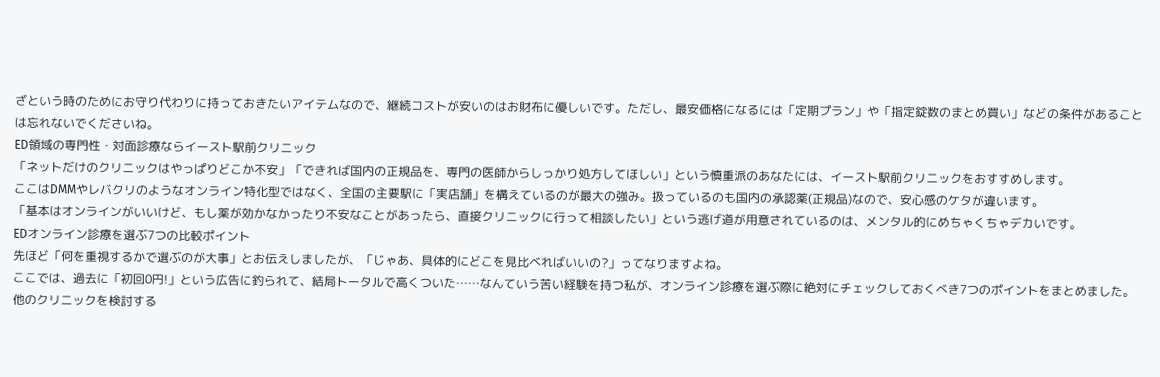ざという時のためにお守り代わりに持っておきたいアイテムなので、継続コストが安いのはお財布に優しいです。ただし、最安価格になるには「定期プラン」や「指定錠数のまとめ買い」などの条件があることは忘れないでくださいね。
ED領域の専門性・対面診療ならイースト駅前クリニック
「ネットだけのクリニックはやっぱりどこか不安」「できれば国内の正規品を、専門の医師からしっかり処方してほしい」という慎重派のあなたには、イースト駅前クリニックをおすすめします。
ここはDMMやレバクリのようなオンライン特化型ではなく、全国の主要駅に「実店舗」を構えているのが最大の強み。扱っているのも国内の承認薬(正規品)なので、安心感のケタが違います。
「基本はオンラインがいいけど、もし薬が効かなかったり不安なことがあったら、直接クリニックに行って相談したい」という逃げ道が用意されているのは、メンタル的にめちゃくちゃデカいです。
EDオンライン診療を選ぶ7つの比較ポイント
先ほど「何を重視するかで選ぶのが大事」とお伝えしましたが、「じゃあ、具体的にどこを見比べればいいの?」ってなりますよね。
ここでは、過去に「初回0円!」という広告に釣られて、結局トータルで高くついた……なんていう苦い経験を持つ私が、オンライン診療を選ぶ際に絶対にチェックしておくべき7つのポイントをまとめました。他のクリニックを検討する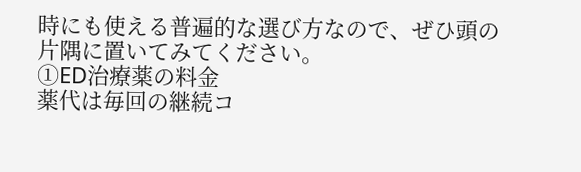時にも使える普遍的な選び方なので、ぜひ頭の片隅に置いてみてください。
①ED治療薬の料金
薬代は毎回の継続コ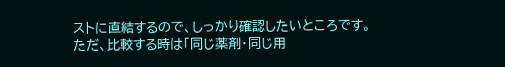ストに直結するので、しっかり確認したいところです。
ただ、比較する時は「同じ薬剤・同じ用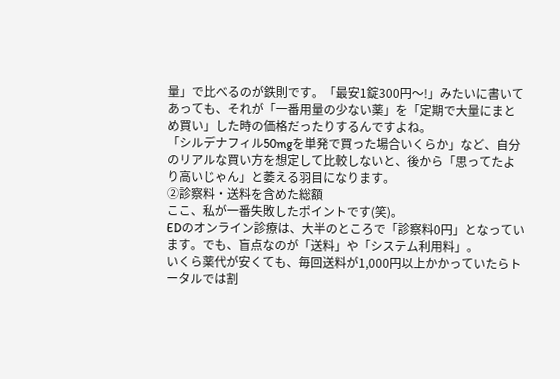量」で比べるのが鉄則です。「最安1錠300円〜!」みたいに書いてあっても、それが「一番用量の少ない薬」を「定期で大量にまとめ買い」した時の価格だったりするんですよね。
「シルデナフィル50mgを単発で買った場合いくらか」など、自分のリアルな買い方を想定して比較しないと、後から「思ってたより高いじゃん」と萎える羽目になります。
②診察料・送料を含めた総額
ここ、私が一番失敗したポイントです(笑)。
EDのオンライン診療は、大半のところで「診察料0円」となっています。でも、盲点なのが「送料」や「システム利用料」。
いくら薬代が安くても、毎回送料が1,000円以上かかっていたらトータルでは割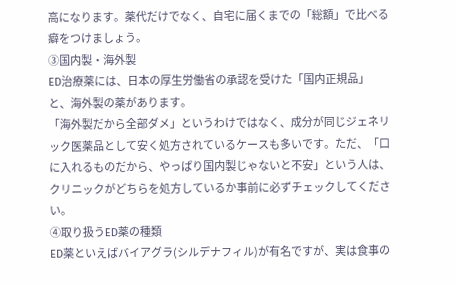高になります。薬代だけでなく、自宅に届くまでの「総額」で比べる癖をつけましょう。
③国内製・海外製
ED治療薬には、日本の厚生労働省の承認を受けた「国内正規品」と、海外製の薬があります。
「海外製だから全部ダメ」というわけではなく、成分が同じジェネリック医薬品として安く処方されているケースも多いです。ただ、「口に入れるものだから、やっぱり国内製じゃないと不安」という人は、クリニックがどちらを処方しているか事前に必ずチェックしてください。
④取り扱うED薬の種類
ED薬といえばバイアグラ(シルデナフィル)が有名ですが、実は食事の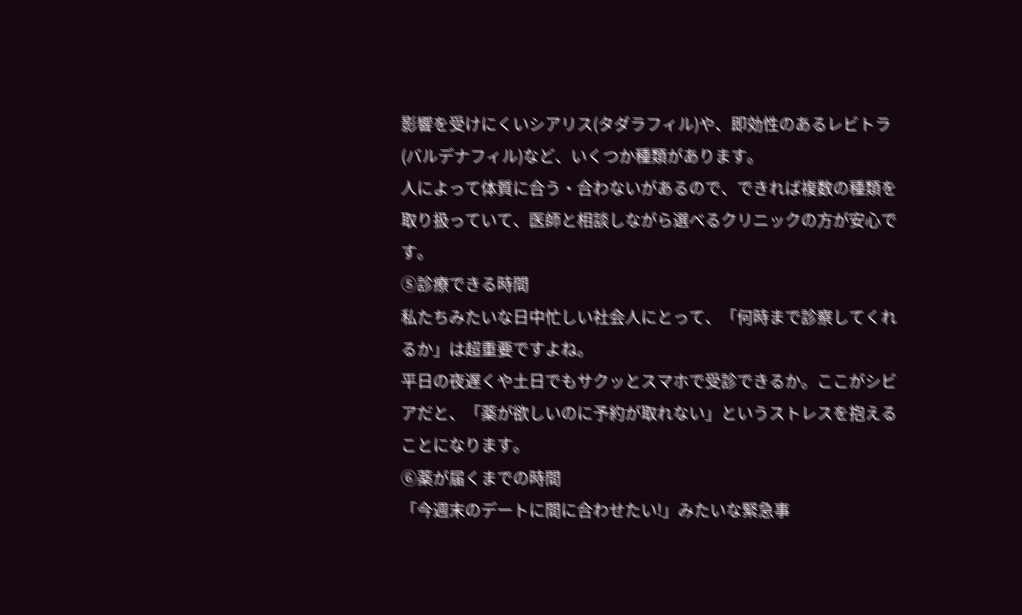影響を受けにくいシアリス(タダラフィル)や、即効性のあるレビトラ(バルデナフィル)など、いくつか種類があります。
人によって体質に合う・合わないがあるので、できれば複数の種類を取り扱っていて、医師と相談しながら選べるクリニックの方が安心です。
⑤診療できる時間
私たちみたいな日中忙しい社会人にとって、「何時まで診察してくれるか」は超重要ですよね。
平日の夜遅くや土日でもサクッとスマホで受診できるか。ここがシビアだと、「薬が欲しいのに予約が取れない」というストレスを抱えることになります。
⑥薬が届くまでの時間
「今週末のデートに間に合わせたい!」みたいな緊急事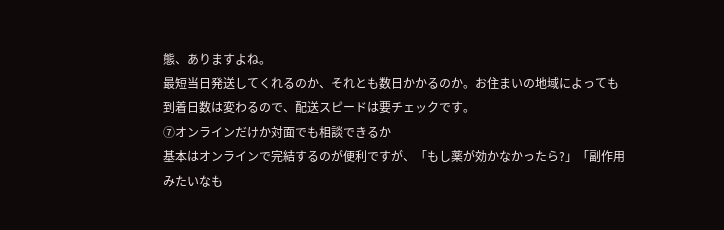態、ありますよね。
最短当日発送してくれるのか、それとも数日かかるのか。お住まいの地域によっても到着日数は変わるので、配送スピードは要チェックです。
⑦オンラインだけか対面でも相談できるか
基本はオンラインで完結するのが便利ですが、「もし薬が効かなかったら?」「副作用みたいなも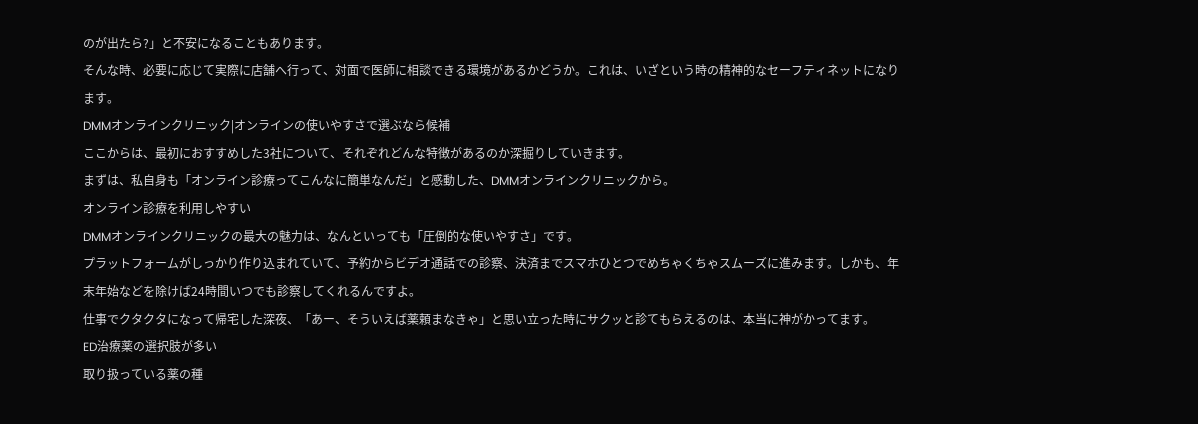のが出たら?」と不安になることもあります。
そんな時、必要に応じて実際に店舗へ行って、対面で医師に相談できる環境があるかどうか。これは、いざという時の精神的なセーフティネットになります。
DMMオンラインクリニック|オンラインの使いやすさで選ぶなら候補
ここからは、最初におすすめした3社について、それぞれどんな特徴があるのか深掘りしていきます。
まずは、私自身も「オンライン診療ってこんなに簡単なんだ」と感動した、DMMオンラインクリニックから。
オンライン診療を利用しやすい
DMMオンラインクリニックの最大の魅力は、なんといっても「圧倒的な使いやすさ」です。
プラットフォームがしっかり作り込まれていて、予約からビデオ通話での診察、決済までスマホひとつでめちゃくちゃスムーズに進みます。しかも、年末年始などを除けば24時間いつでも診察してくれるんですよ。
仕事でクタクタになって帰宅した深夜、「あー、そういえば薬頼まなきゃ」と思い立った時にサクッと診てもらえるのは、本当に神がかってます。
ED治療薬の選択肢が多い
取り扱っている薬の種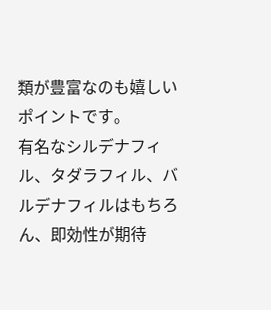類が豊富なのも嬉しいポイントです。
有名なシルデナフィル、タダラフィル、バルデナフィルはもちろん、即効性が期待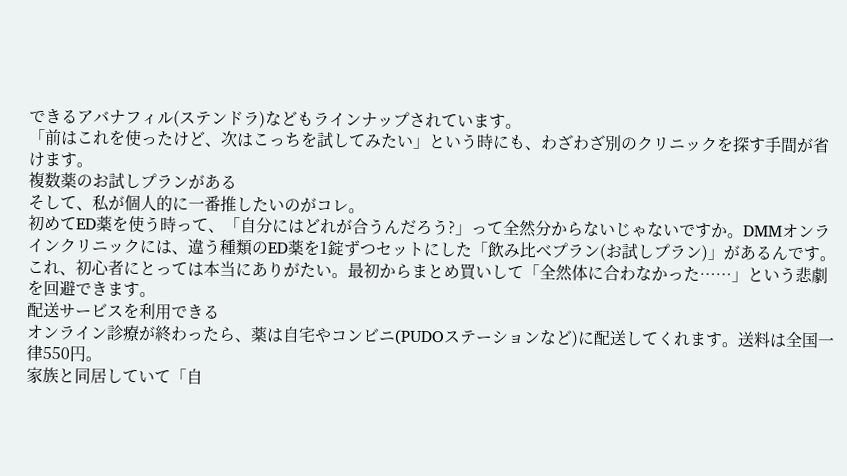できるアバナフィル(ステンドラ)などもラインナップされています。
「前はこれを使ったけど、次はこっちを試してみたい」という時にも、わざわざ別のクリニックを探す手間が省けます。
複数薬のお試しプランがある
そして、私が個人的に一番推したいのがコレ。
初めてED薬を使う時って、「自分にはどれが合うんだろう?」って全然分からないじゃないですか。DMMオンラインクリニックには、違う種類のED薬を1錠ずつセットにした「飲み比べプラン(お試しプラン)」があるんです。
これ、初心者にとっては本当にありがたい。最初からまとめ買いして「全然体に合わなかった……」という悲劇を回避できます。
配送サービスを利用できる
オンライン診療が終わったら、薬は自宅やコンビニ(PUDOステーションなど)に配送してくれます。送料は全国一律550円。
家族と同居していて「自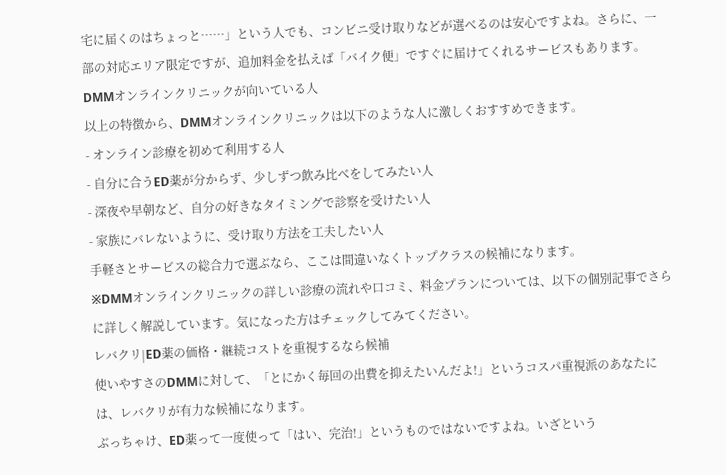宅に届くのはちょっと……」という人でも、コンビニ受け取りなどが選べるのは安心ですよね。さらに、一部の対応エリア限定ですが、追加料金を払えば「バイク便」ですぐに届けてくれるサービスもあります。
DMMオンラインクリニックが向いている人
以上の特徴から、DMMオンラインクリニックは以下のような人に激しくおすすめできます。
- オンライン診療を初めて利用する人
- 自分に合うED薬が分からず、少しずつ飲み比べをしてみたい人
- 深夜や早朝など、自分の好きなタイミングで診察を受けたい人
- 家族にバレないように、受け取り方法を工夫したい人
手軽さとサービスの総合力で選ぶなら、ここは間違いなくトップクラスの候補になります。
※DMMオンラインクリニックの詳しい診療の流れや口コミ、料金プランについては、以下の個別記事でさらに詳しく解説しています。気になった方はチェックしてみてください。
レバクリ|ED薬の価格・継続コストを重視するなら候補
使いやすさのDMMに対して、「とにかく毎回の出費を抑えたいんだよ!」というコスパ重視派のあなたには、レバクリが有力な候補になります。
ぶっちゃけ、ED薬って一度使って「はい、完治!」というものではないですよね。いざという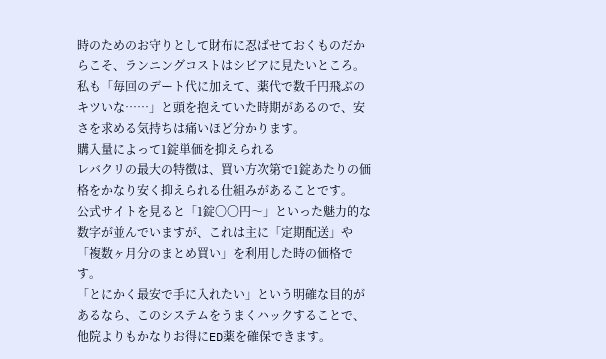時のためのお守りとして財布に忍ばせておくものだからこそ、ランニングコストはシビアに見たいところ。私も「毎回のデート代に加えて、薬代で数千円飛ぶのキツいな……」と頭を抱えていた時期があるので、安さを求める気持ちは痛いほど分かります。
購入量によって1錠単価を抑えられる
レバクリの最大の特徴は、買い方次第で1錠あたりの価格をかなり安く抑えられる仕組みがあることです。
公式サイトを見ると「1錠〇〇円〜」といった魅力的な数字が並んでいますが、これは主に「定期配送」や「複数ヶ月分のまとめ買い」を利用した時の価格です。
「とにかく最安で手に入れたい」という明確な目的があるなら、このシステムをうまくハックすることで、他院よりもかなりお得にED薬を確保できます。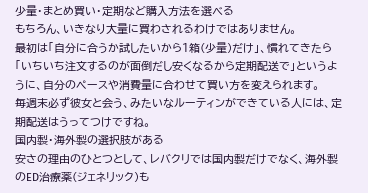少量・まとめ買い・定期など購入方法を選べる
もちろん、いきなり大量に買わされるわけではありません。
最初は「自分に合うか試したいから1箱(少量)だけ」、慣れてきたら「いちいち注文するのが面倒だし安くなるから定期配送で」というように、自分のペースや消費量に合わせて買い方を変えられます。
毎週末必ず彼女と会う、みたいなルーティンができている人には、定期配送はうってつけですね。
国内製・海外製の選択肢がある
安さの理由のひとつとして、レバクリでは国内製だけでなく、海外製のED治療薬(ジェネリック)も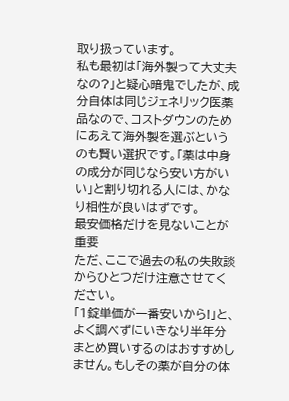取り扱っています。
私も最初は「海外製って大丈夫なの?」と疑心暗鬼でしたが、成分自体は同じジェネリック医薬品なので、コストダウンのためにあえて海外製を選ぶというのも賢い選択です。「薬は中身の成分が同じなら安い方がいい」と割り切れる人には、かなり相性が良いはずです。
最安価格だけを見ないことが重要
ただ、ここで過去の私の失敗談からひとつだけ注意させてください。
「1錠単価が一番安いから!」と、よく調べずにいきなり半年分まとめ買いするのはおすすめしません。もしその薬が自分の体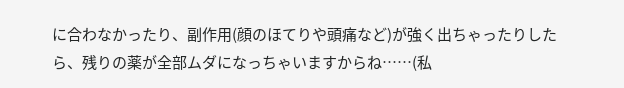に合わなかったり、副作用(顔のほてりや頭痛など)が強く出ちゃったりしたら、残りの薬が全部ムダになっちゃいますからね……(私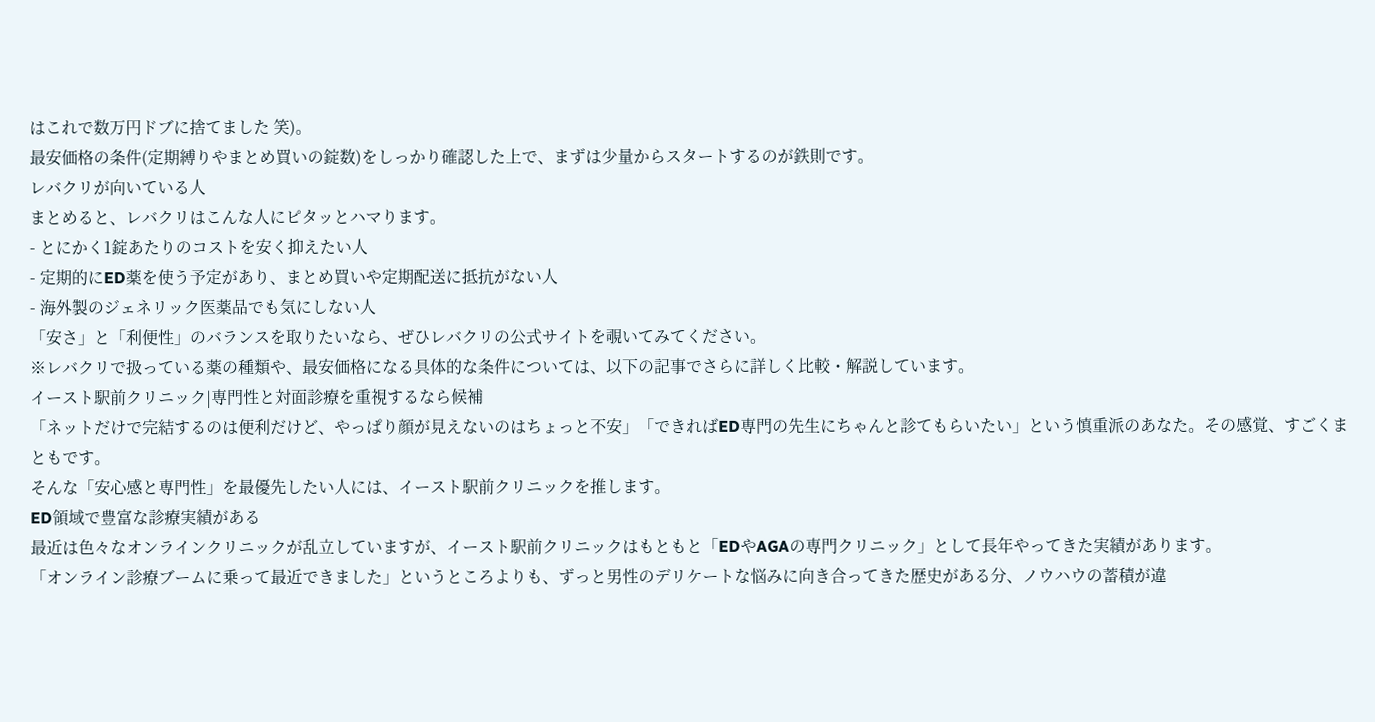はこれで数万円ドブに捨てました 笑)。
最安価格の条件(定期縛りやまとめ買いの錠数)をしっかり確認した上で、まずは少量からスタートするのが鉄則です。
レバクリが向いている人
まとめると、レバクリはこんな人にピタッとハマります。
- とにかく1錠あたりのコストを安く抑えたい人
- 定期的にED薬を使う予定があり、まとめ買いや定期配送に抵抗がない人
- 海外製のジェネリック医薬品でも気にしない人
「安さ」と「利便性」のバランスを取りたいなら、ぜひレバクリの公式サイトを覗いてみてください。
※レバクリで扱っている薬の種類や、最安価格になる具体的な条件については、以下の記事でさらに詳しく比較・解説しています。
イースト駅前クリニック|専門性と対面診療を重視するなら候補
「ネットだけで完結するのは便利だけど、やっぱり顔が見えないのはちょっと不安」「できればED専門の先生にちゃんと診てもらいたい」という慎重派のあなた。その感覚、すごくまともです。
そんな「安心感と専門性」を最優先したい人には、イースト駅前クリニックを推します。
ED領域で豊富な診療実績がある
最近は色々なオンラインクリニックが乱立していますが、イースト駅前クリニックはもともと「EDやAGAの専門クリニック」として長年やってきた実績があります。
「オンライン診療ブームに乗って最近できました」というところよりも、ずっと男性のデリケートな悩みに向き合ってきた歴史がある分、ノウハウの蓄積が違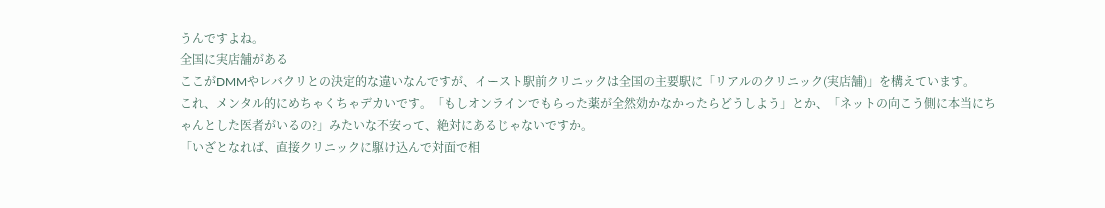うんですよね。
全国に実店舗がある
ここがDMMやレバクリとの決定的な違いなんですが、イースト駅前クリニックは全国の主要駅に「リアルのクリニック(実店舗)」を構えています。
これ、メンタル的にめちゃくちゃデカいです。「もしオンラインでもらった薬が全然効かなかったらどうしよう」とか、「ネットの向こう側に本当にちゃんとした医者がいるの?」みたいな不安って、絶対にあるじゃないですか。
「いざとなれば、直接クリニックに駆け込んで対面で相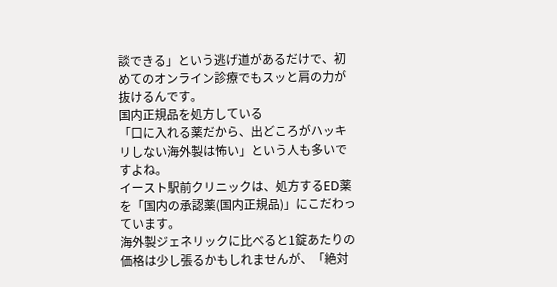談できる」という逃げ道があるだけで、初めてのオンライン診療でもスッと肩の力が抜けるんです。
国内正規品を処方している
「口に入れる薬だから、出どころがハッキリしない海外製は怖い」という人も多いですよね。
イースト駅前クリニックは、処方するED薬を「国内の承認薬(国内正規品)」にこだわっています。
海外製ジェネリックに比べると1錠あたりの価格は少し張るかもしれませんが、「絶対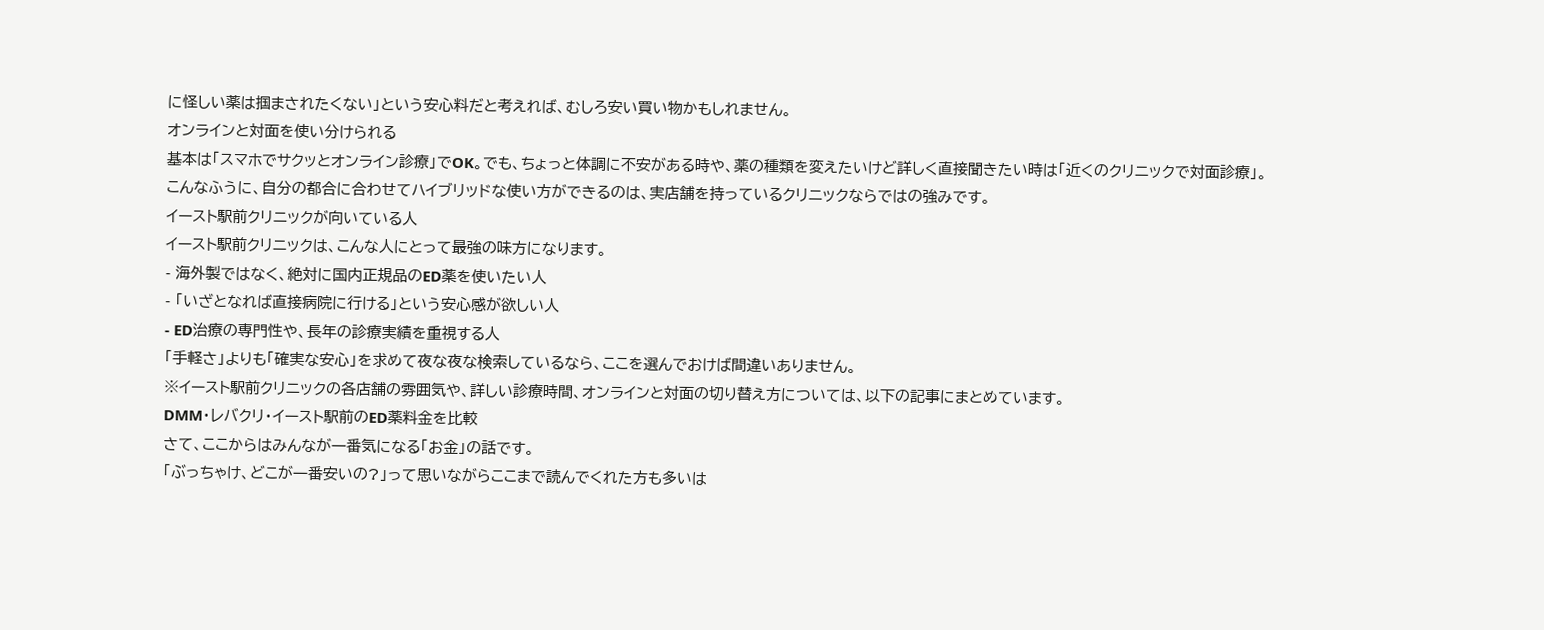に怪しい薬は掴まされたくない」という安心料だと考えれば、むしろ安い買い物かもしれません。
オンラインと対面を使い分けられる
基本は「スマホでサクッとオンライン診療」でOK。でも、ちょっと体調に不安がある時や、薬の種類を変えたいけど詳しく直接聞きたい時は「近くのクリニックで対面診療」。
こんなふうに、自分の都合に合わせてハイブリッドな使い方ができるのは、実店舗を持っているクリニックならではの強みです。
イースト駅前クリニックが向いている人
イースト駅前クリニックは、こんな人にとって最強の味方になります。
- 海外製ではなく、絶対に国内正規品のED薬を使いたい人
- 「いざとなれば直接病院に行ける」という安心感が欲しい人
- ED治療の専門性や、長年の診療実績を重視する人
「手軽さ」よりも「確実な安心」を求めて夜な夜な検索しているなら、ここを選んでおけば間違いありません。
※イースト駅前クリニックの各店舗の雰囲気や、詳しい診療時間、オンラインと対面の切り替え方については、以下の記事にまとめています。
DMM・レバクリ・イースト駅前のED薬料金を比較
さて、ここからはみんなが一番気になる「お金」の話です。
「ぶっちゃけ、どこが一番安いの?」って思いながらここまで読んでくれた方も多いは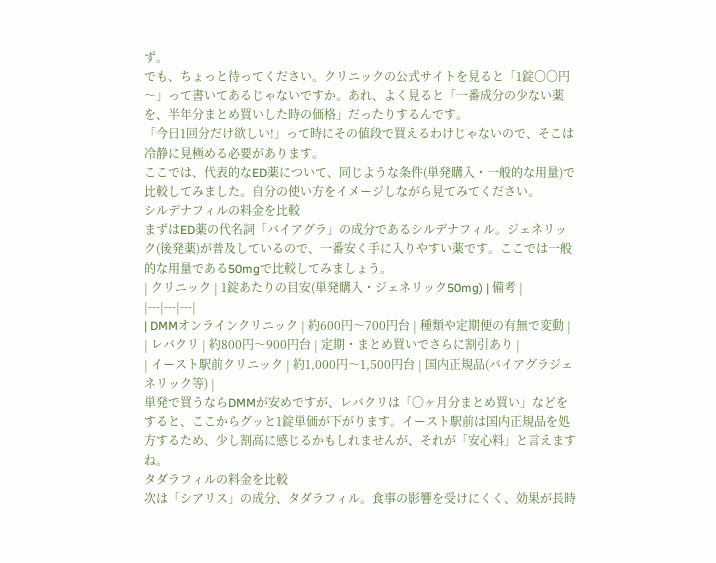ず。
でも、ちょっと待ってください。クリニックの公式サイトを見ると「1錠〇〇円〜」って書いてあるじゃないですか。あれ、よく見ると「一番成分の少ない薬を、半年分まとめ買いした時の価格」だったりするんです。
「今日1回分だけ欲しい!」って時にその値段で買えるわけじゃないので、そこは冷静に見極める必要があります。
ここでは、代表的なED薬について、同じような条件(単発購入・一般的な用量)で比較してみました。自分の使い方をイメージしながら見てみてください。
シルデナフィルの料金を比較
まずはED薬の代名詞「バイアグラ」の成分であるシルデナフィル。ジェネリック(後発薬)が普及しているので、一番安く手に入りやすい薬です。ここでは一般的な用量である50mgで比較してみましょう。
| クリニック | 1錠あたりの目安(単発購入・ジェネリック50mg) | 備考 |
|---|---|---|
| DMMオンラインクリニック | 約600円〜700円台 | 種類や定期便の有無で変動 |
| レバクリ | 約800円〜900円台 | 定期・まとめ買いでさらに割引あり |
| イースト駅前クリニック | 約1,000円〜1,500円台 | 国内正規品(バイアグラジェネリック等) |
単発で買うならDMMが安めですが、レバクリは「〇ヶ月分まとめ買い」などをすると、ここからグッと1錠単価が下がります。イースト駅前は国内正規品を処方するため、少し割高に感じるかもしれませんが、それが「安心料」と言えますね。
タダラフィルの料金を比較
次は「シアリス」の成分、タダラフィル。食事の影響を受けにくく、効果が長時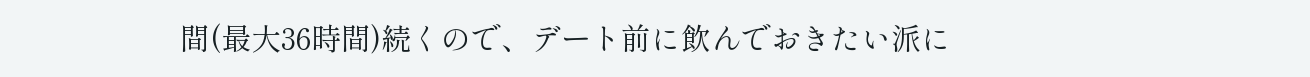間(最大36時間)続くので、デート前に飲んでおきたい派に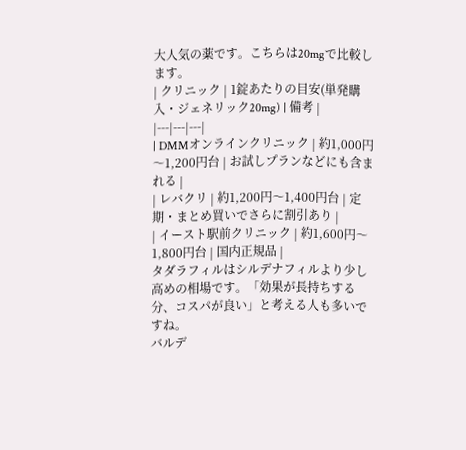大人気の薬です。こちらは20mgで比較します。
| クリニック | 1錠あたりの目安(単発購入・ジェネリック20mg) | 備考 |
|---|---|---|
| DMMオンラインクリニック | 約1,000円〜1,200円台 | お試しプランなどにも含まれる |
| レバクリ | 約1,200円〜1,400円台 | 定期・まとめ買いでさらに割引あり |
| イースト駅前クリニック | 約1,600円〜1,800円台 | 国内正規品 |
タダラフィルはシルデナフィルより少し高めの相場です。「効果が長持ちする分、コスパが良い」と考える人も多いですね。
バルデ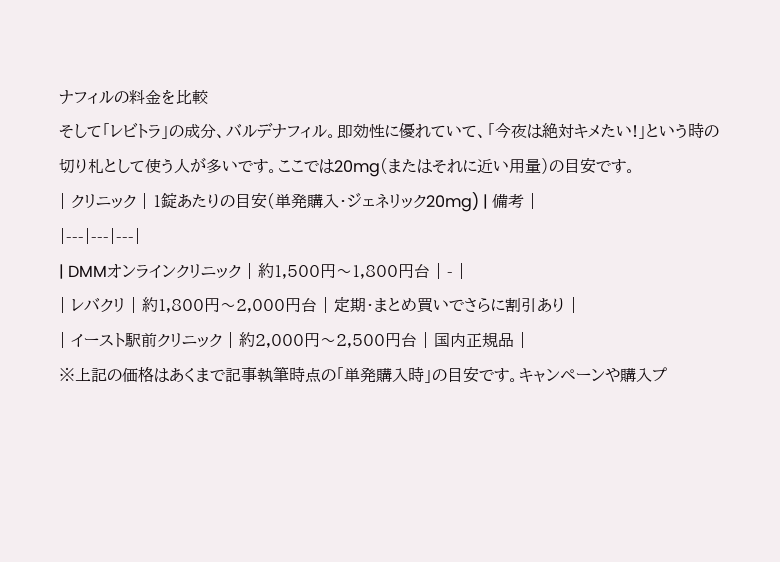ナフィルの料金を比較
そして「レビトラ」の成分、バルデナフィル。即効性に優れていて、「今夜は絶対キメたい!」という時の切り札として使う人が多いです。ここでは20mg(またはそれに近い用量)の目安です。
| クリニック | 1錠あたりの目安(単発購入・ジェネリック20mg) | 備考 |
|---|---|---|
| DMMオンラインクリニック | 約1,500円〜1,800円台 | - |
| レバクリ | 約1,800円〜2,000円台 | 定期・まとめ買いでさらに割引あり |
| イースト駅前クリニック | 約2,000円〜2,500円台 | 国内正規品 |
※上記の価格はあくまで記事執筆時点の「単発購入時」の目安です。キャンペーンや購入プ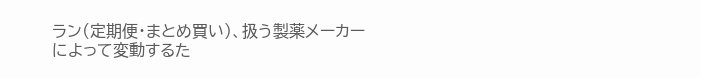ラン(定期便・まとめ買い)、扱う製薬メーカーによって変動するた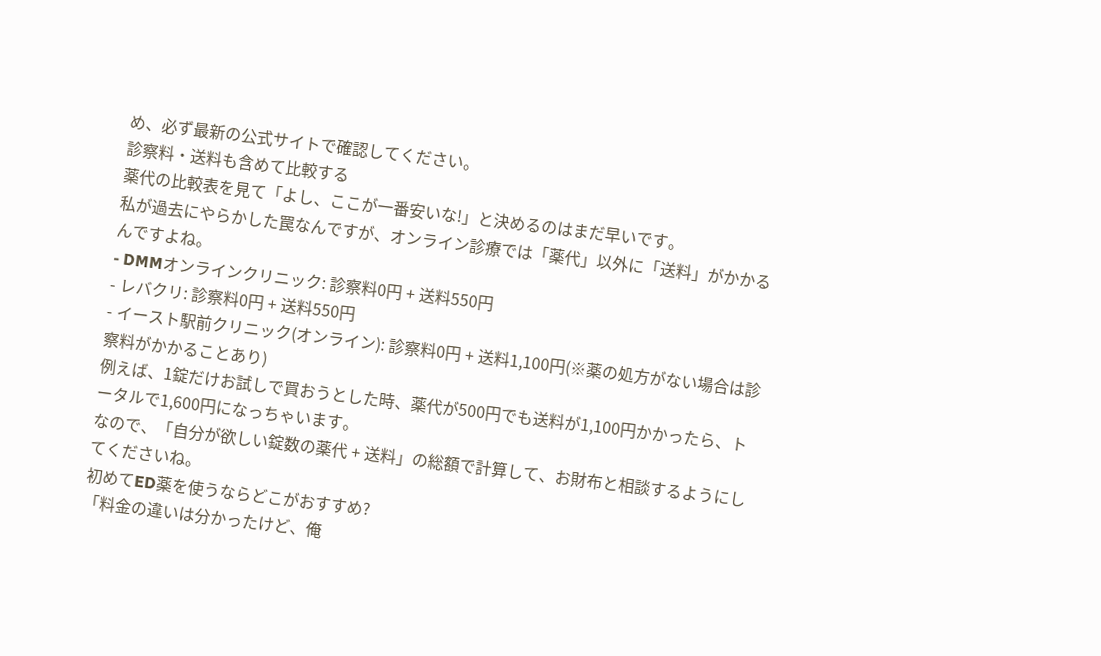め、必ず最新の公式サイトで確認してください。
診察料・送料も含めて比較する
薬代の比較表を見て「よし、ここが一番安いな!」と決めるのはまだ早いです。
私が過去にやらかした罠なんですが、オンライン診療では「薬代」以外に「送料」がかかるんですよね。
- DMMオンラインクリニック: 診察料0円 + 送料550円
- レバクリ: 診察料0円 + 送料550円
- イースト駅前クリニック(オンライン): 診察料0円 + 送料1,100円(※薬の処方がない場合は診察料がかかることあり)
例えば、1錠だけお試しで買おうとした時、薬代が500円でも送料が1,100円かかったら、トータルで1,600円になっちゃいます。
なので、「自分が欲しい錠数の薬代 + 送料」の総額で計算して、お財布と相談するようにしてくださいね。
初めてED薬を使うならどこがおすすめ?
「料金の違いは分かったけど、俺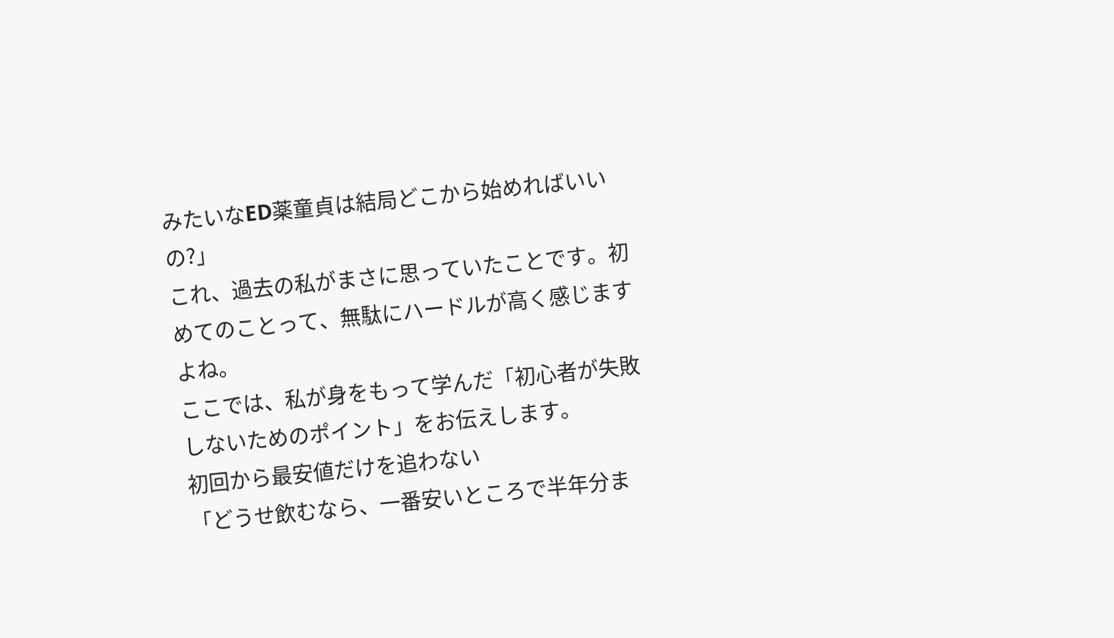みたいなED薬童貞は結局どこから始めればいいの?」
これ、過去の私がまさに思っていたことです。初めてのことって、無駄にハードルが高く感じますよね。
ここでは、私が身をもって学んだ「初心者が失敗しないためのポイント」をお伝えします。
初回から最安値だけを追わない
「どうせ飲むなら、一番安いところで半年分ま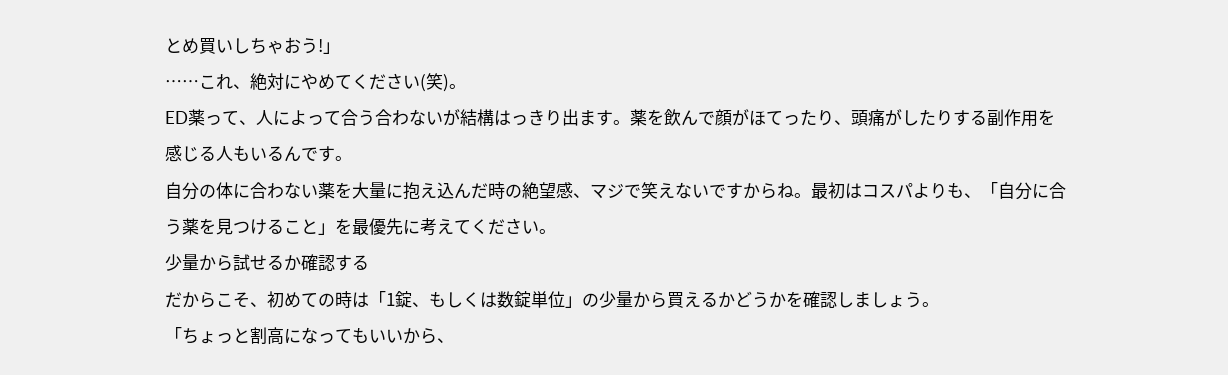とめ買いしちゃおう!」
……これ、絶対にやめてください(笑)。
ED薬って、人によって合う合わないが結構はっきり出ます。薬を飲んで顔がほてったり、頭痛がしたりする副作用を感じる人もいるんです。
自分の体に合わない薬を大量に抱え込んだ時の絶望感、マジで笑えないですからね。最初はコスパよりも、「自分に合う薬を見つけること」を最優先に考えてください。
少量から試せるか確認する
だからこそ、初めての時は「1錠、もしくは数錠単位」の少量から買えるかどうかを確認しましょう。
「ちょっと割高になってもいいから、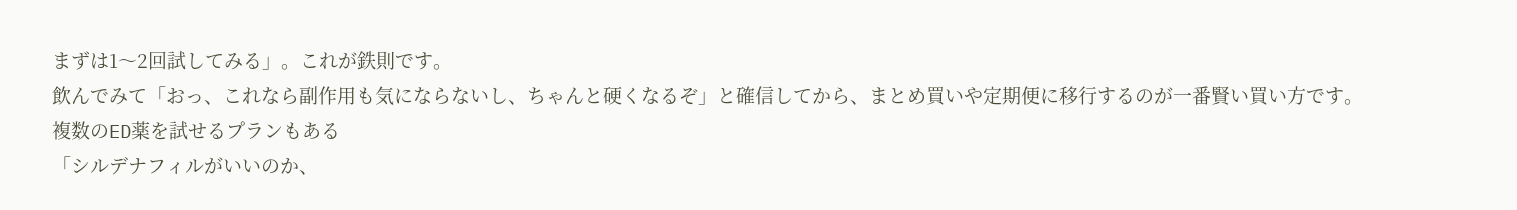まずは1〜2回試してみる」。これが鉄則です。
飲んでみて「おっ、これなら副作用も気にならないし、ちゃんと硬くなるぞ」と確信してから、まとめ買いや定期便に移行するのが一番賢い買い方です。
複数のED薬を試せるプランもある
「シルデナフィルがいいのか、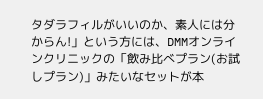タダラフィルがいいのか、素人には分からん!」という方には、DMMオンラインクリニックの「飲み比べプラン(お試しプラン)」みたいなセットが本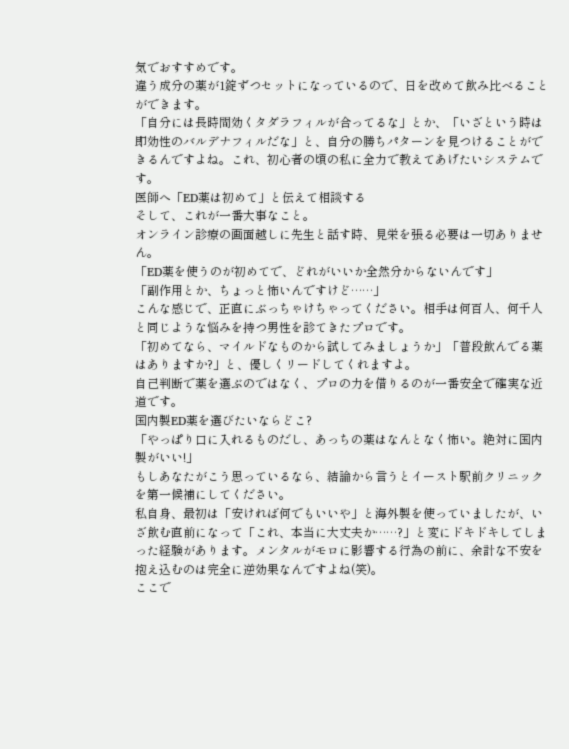気でおすすめです。
違う成分の薬が1錠ずつセットになっているので、日を改めて飲み比べることができます。
「自分には長時間効くタダラフィルが合ってるな」とか、「いざという時は即効性のバルデナフィルだな」と、自分の勝ちパターンを見つけることができるんですよね。これ、初心者の頃の私に全力で教えてあげたいシステムです。
医師へ「ED薬は初めて」と伝えて相談する
そして、これが一番大事なこと。
オンライン診療の画面越しに先生と話す時、見栄を張る必要は一切ありません。
「ED薬を使うのが初めてで、どれがいいか全然分からないんです」
「副作用とか、ちょっと怖いんですけど……」
こんな感じで、正直にぶっちゃけちゃってください。相手は何百人、何千人と同じような悩みを持つ男性を診てきたプロです。
「初めてなら、マイルドなものから試してみましょうか」「普段飲んでる薬はありますか?」と、優しくリードしてくれますよ。
自己判断で薬を選ぶのではなく、プロの力を借りるのが一番安全で確実な近道です。
国内製ED薬を選びたいならどこ?
「やっぱり口に入れるものだし、あっちの薬はなんとなく怖い。絶対に国内製がいい!」
もしあなたがこう思っているなら、結論から言うとイースト駅前クリニックを第一候補にしてください。
私自身、最初は「安ければ何でもいいや」と海外製を使っていましたが、いざ飲む直前になって「これ、本当に大丈夫か……?」と変にドキドキしてしまった経験があります。メンタルがモロに影響する行為の前に、余計な不安を抱え込むのは完全に逆効果なんですよね(笑)。
ここで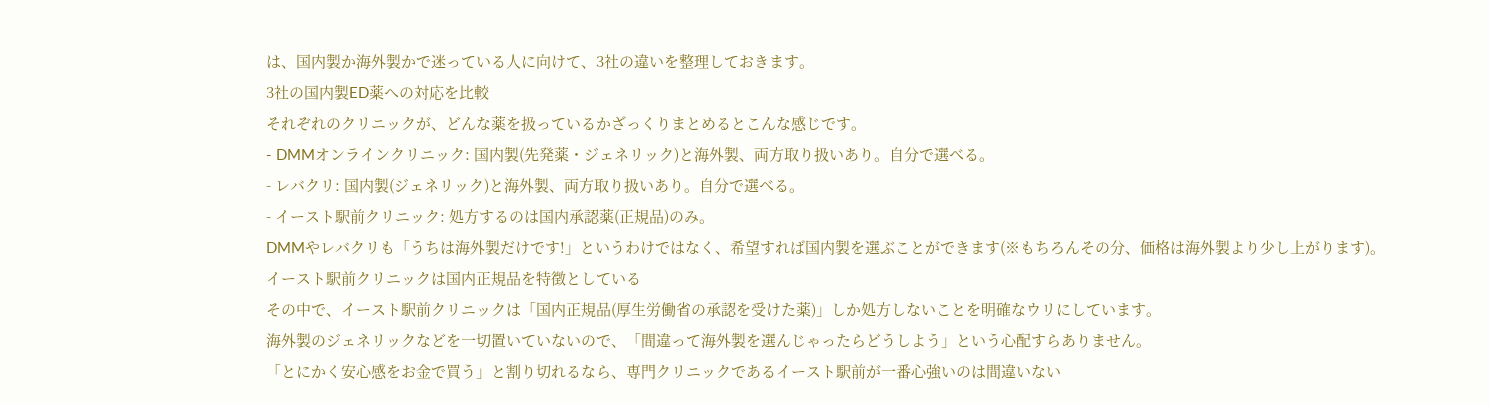は、国内製か海外製かで迷っている人に向けて、3社の違いを整理しておきます。
3社の国内製ED薬への対応を比較
それぞれのクリニックが、どんな薬を扱っているかざっくりまとめるとこんな感じです。
- DMMオンラインクリニック: 国内製(先発薬・ジェネリック)と海外製、両方取り扱いあり。自分で選べる。
- レバクリ: 国内製(ジェネリック)と海外製、両方取り扱いあり。自分で選べる。
- イースト駅前クリニック: 処方するのは国内承認薬(正規品)のみ。
DMMやレバクリも「うちは海外製だけです!」というわけではなく、希望すれば国内製を選ぶことができます(※もちろんその分、価格は海外製より少し上がります)。
イースト駅前クリニックは国内正規品を特徴としている
その中で、イースト駅前クリニックは「国内正規品(厚生労働省の承認を受けた薬)」しか処方しないことを明確なウリにしています。
海外製のジェネリックなどを一切置いていないので、「間違って海外製を選んじゃったらどうしよう」という心配すらありません。
「とにかく安心感をお金で買う」と割り切れるなら、専門クリニックであるイースト駅前が一番心強いのは間違いない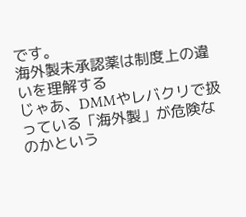です。
海外製未承認薬は制度上の違いを理解する
じゃあ、DMMやレバクリで扱っている「海外製」が危険なのかという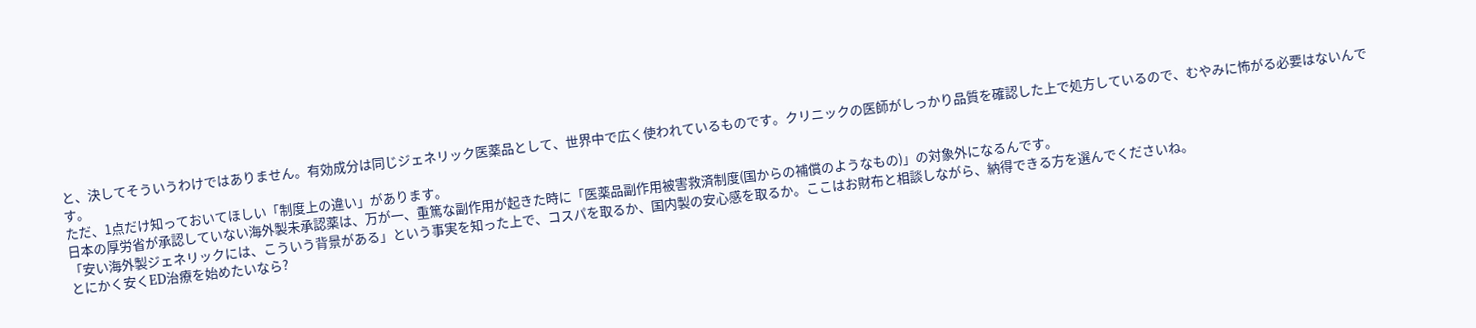と、決してそういうわけではありません。有効成分は同じジェネリック医薬品として、世界中で広く使われているものです。クリニックの医師がしっかり品質を確認した上で処方しているので、むやみに怖がる必要はないんです。
ただ、1点だけ知っておいてほしい「制度上の違い」があります。
日本の厚労省が承認していない海外製未承認薬は、万が一、重篤な副作用が起きた時に「医薬品副作用被害救済制度(国からの補償のようなもの)」の対象外になるんです。
「安い海外製ジェネリックには、こういう背景がある」という事実を知った上で、コスパを取るか、国内製の安心感を取るか。ここはお財布と相談しながら、納得できる方を選んでくださいね。
とにかく安くED治療を始めたいなら?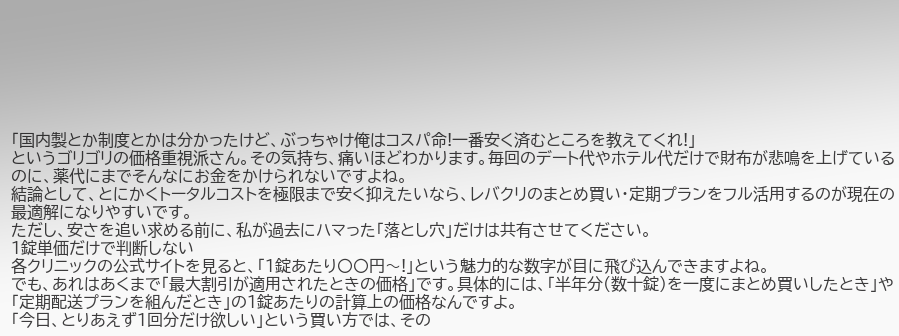「国内製とか制度とかは分かったけど、ぶっちゃけ俺はコスパ命!一番安く済むところを教えてくれ!」
というゴリゴリの価格重視派さん。その気持ち、痛いほどわかります。毎回のデート代やホテル代だけで財布が悲鳴を上げているのに、薬代にまでそんなにお金をかけられないですよね。
結論として、とにかくトータルコストを極限まで安く抑えたいなら、レバクリのまとめ買い・定期プランをフル活用するのが現在の最適解になりやすいです。
ただし、安さを追い求める前に、私が過去にハマった「落とし穴」だけは共有させてください。
1錠単価だけで判断しない
各クリニックの公式サイトを見ると、「1錠あたり〇〇円〜!」という魅力的な数字が目に飛び込んできますよね。
でも、あれはあくまで「最大割引が適用されたときの価格」です。具体的には、「半年分(数十錠)を一度にまとめ買いしたとき」や「定期配送プランを組んだとき」の1錠あたりの計算上の価格なんですよ。
「今日、とりあえず1回分だけ欲しい」という買い方では、その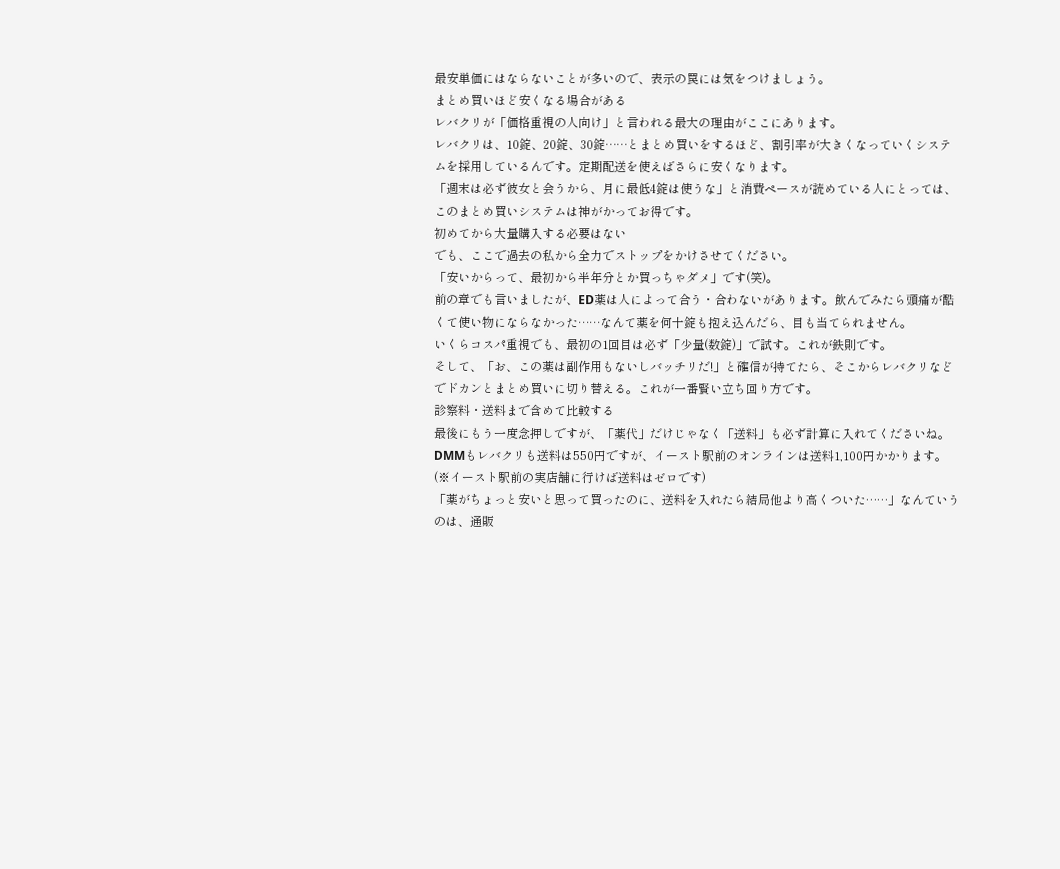最安単価にはならないことが多いので、表示の罠には気をつけましょう。
まとめ買いほど安くなる場合がある
レバクリが「価格重視の人向け」と言われる最大の理由がここにあります。
レバクリは、10錠、20錠、30錠……とまとめ買いをするほど、割引率が大きくなっていくシステムを採用しているんです。定期配送を使えばさらに安くなります。
「週末は必ず彼女と会うから、月に最低4錠は使うな」と消費ペースが読めている人にとっては、このまとめ買いシステムは神がかってお得です。
初めてから大量購入する必要はない
でも、ここで過去の私から全力でストップをかけさせてください。
「安いからって、最初から半年分とか買っちゃダメ」です(笑)。
前の章でも言いましたが、ED薬は人によって合う・合わないがあります。飲んでみたら頭痛が酷くて使い物にならなかった……なんて薬を何十錠も抱え込んだら、目も当てられません。
いくらコスパ重視でも、最初の1回目は必ず「少量(数錠)」で試す。これが鉄則です。
そして、「お、この薬は副作用もないしバッチリだ!」と確信が持てたら、そこからレバクリなどでドカンとまとめ買いに切り替える。これが一番賢い立ち回り方です。
診察料・送料まで含めて比較する
最後にもう一度念押しですが、「薬代」だけじゃなく「送料」も必ず計算に入れてくださいね。
DMMもレバクリも送料は550円ですが、イースト駅前のオンラインは送料1,100円かかります。(※イースト駅前の実店舗に行けば送料はゼロです)
「薬がちょっと安いと思って買ったのに、送料を入れたら結局他より高くついた……」なんていうのは、通販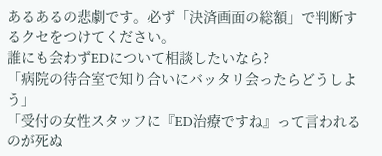あるあるの悲劇です。必ず「決済画面の総額」で判断するクセをつけてください。
誰にも会わずEDについて相談したいなら?
「病院の待合室で知り合いにバッタリ会ったらどうしよう」
「受付の女性スタッフに『ED治療ですね』って言われるのが死ぬ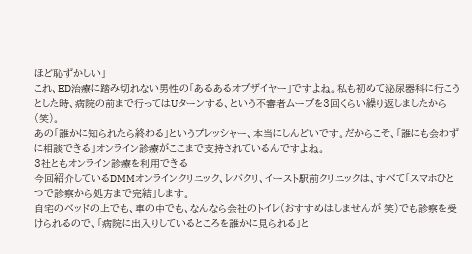ほど恥ずかしい」
これ、ED治療に踏み切れない男性の「あるあるオブザイヤー」ですよね。私も初めて泌尿器科に行こうとした時、病院の前まで行ってはUターンする、という不審者ムーブを3回くらい繰り返しましたから(笑)。
あの「誰かに知られたら終わる」というプレッシャー、本当にしんどいです。だからこそ、「誰にも会わずに相談できる」オンライン診療がここまで支持されているんですよね。
3社ともオンライン診療を利用できる
今回紹介しているDMMオンラインクリニック、レバクリ、イースト駅前クリニックは、すべて「スマホひとつで診察から処方まで完結」します。
自宅のベッドの上でも、車の中でも、なんなら会社のトイレ(おすすめはしませんが 笑)でも診察を受けられるので、「病院に出入りしているところを誰かに見られる」と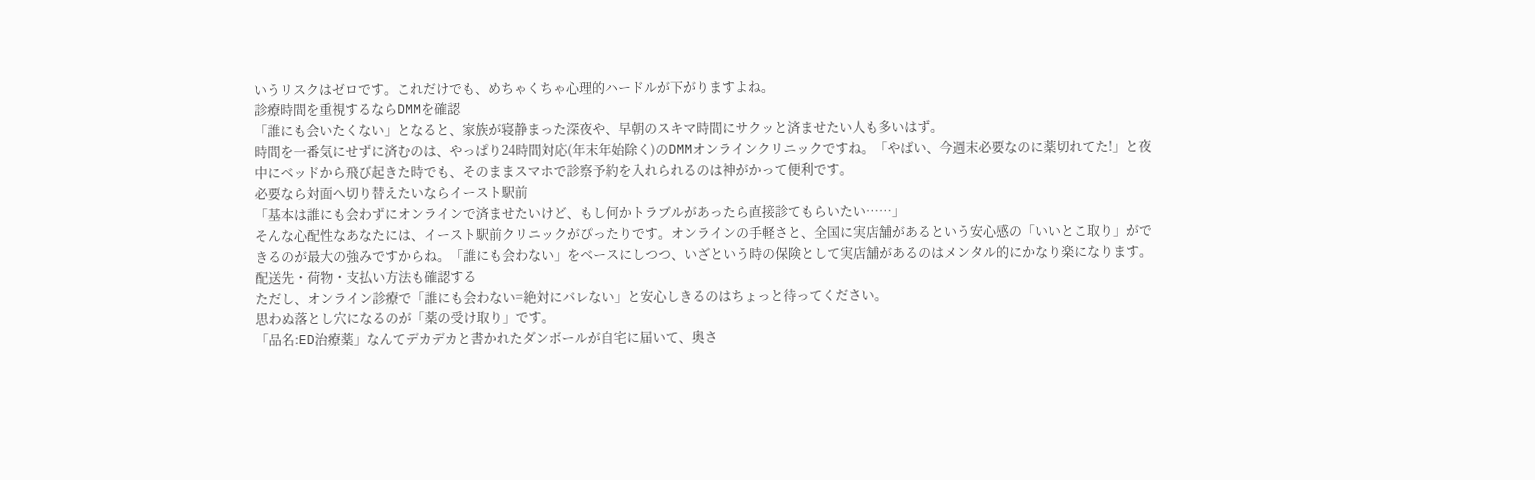いうリスクはゼロです。これだけでも、めちゃくちゃ心理的ハードルが下がりますよね。
診療時間を重視するならDMMを確認
「誰にも会いたくない」となると、家族が寝静まった深夜や、早朝のスキマ時間にサクッと済ませたい人も多いはず。
時間を一番気にせずに済むのは、やっぱり24時間対応(年末年始除く)のDMMオンラインクリニックですね。「やばい、今週末必要なのに薬切れてた!」と夜中にベッドから飛び起きた時でも、そのままスマホで診察予約を入れられるのは神がかって便利です。
必要なら対面へ切り替えたいならイースト駅前
「基本は誰にも会わずにオンラインで済ませたいけど、もし何かトラブルがあったら直接診てもらいたい……」
そんな心配性なあなたには、イースト駅前クリニックがぴったりです。オンラインの手軽さと、全国に実店舗があるという安心感の「いいとこ取り」ができるのが最大の強みですからね。「誰にも会わない」をベースにしつつ、いざという時の保険として実店舗があるのはメンタル的にかなり楽になります。
配送先・荷物・支払い方法も確認する
ただし、オンライン診療で「誰にも会わない=絶対にバレない」と安心しきるのはちょっと待ってください。
思わぬ落とし穴になるのが「薬の受け取り」です。
「品名:ED治療薬」なんてデカデカと書かれたダンボールが自宅に届いて、奥さ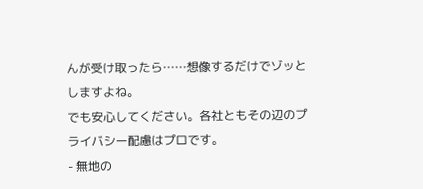んが受け取ったら……想像するだけでゾッとしますよね。
でも安心してください。各社ともその辺のプライバシー配慮はプロです。
- 無地の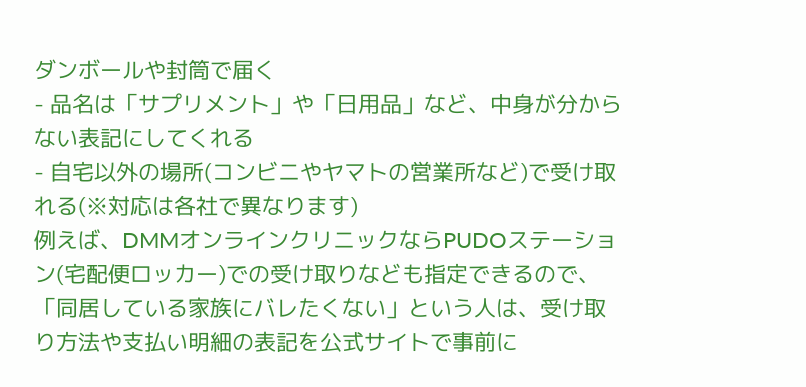ダンボールや封筒で届く
- 品名は「サプリメント」や「日用品」など、中身が分からない表記にしてくれる
- 自宅以外の場所(コンビニやヤマトの営業所など)で受け取れる(※対応は各社で異なります)
例えば、DMMオンラインクリニックならPUDOステーション(宅配便ロッカー)での受け取りなども指定できるので、「同居している家族にバレたくない」という人は、受け取り方法や支払い明細の表記を公式サイトで事前に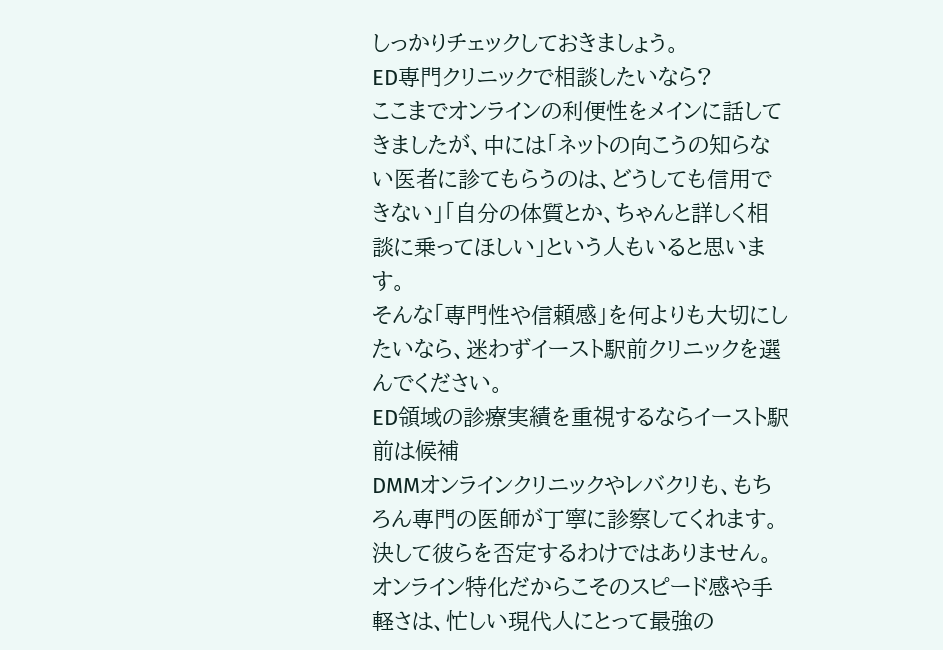しっかりチェックしておきましょう。
ED専門クリニックで相談したいなら?
ここまでオンラインの利便性をメインに話してきましたが、中には「ネットの向こうの知らない医者に診てもらうのは、どうしても信用できない」「自分の体質とか、ちゃんと詳しく相談に乗ってほしい」という人もいると思います。
そんな「専門性や信頼感」を何よりも大切にしたいなら、迷わずイースト駅前クリニックを選んでください。
ED領域の診療実績を重視するならイースト駅前は候補
DMMオンラインクリニックやレバクリも、もちろん専門の医師が丁寧に診察してくれます。決して彼らを否定するわけではありません。オンライン特化だからこそのスピード感や手軽さは、忙しい現代人にとって最強の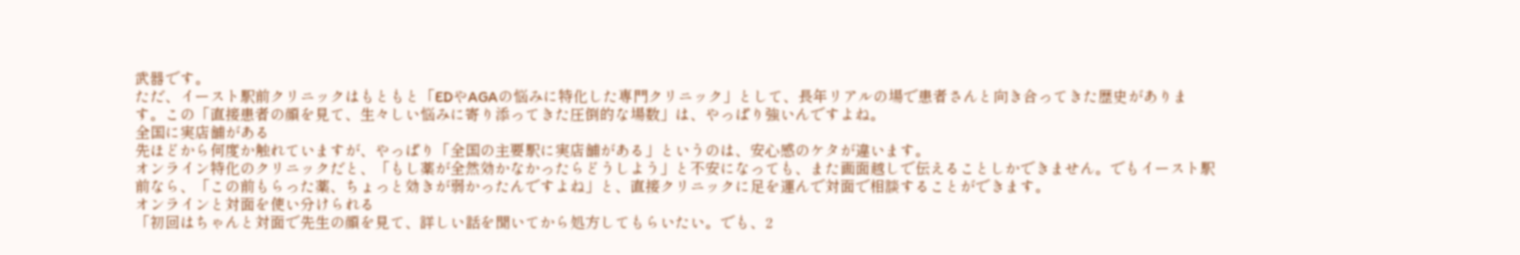武器です。
ただ、イースト駅前クリニックはもともと「EDやAGAの悩みに特化した専門クリニック」として、長年リアルの場で患者さんと向き合ってきた歴史があります。この「直接患者の顔を見て、生々しい悩みに寄り添ってきた圧倒的な場数」は、やっぱり強いんですよね。
全国に実店舗がある
先ほどから何度か触れていますが、やっぱり「全国の主要駅に実店舗がある」というのは、安心感のケタが違います。
オンライン特化のクリニックだと、「もし薬が全然効かなかったらどうしよう」と不安になっても、また画面越しで伝えることしかできません。でもイースト駅前なら、「この前もらった薬、ちょっと効きが弱かったんですよね」と、直接クリニックに足を運んで対面で相談することができます。
オンラインと対面を使い分けられる
「初回はちゃんと対面で先生の顔を見て、詳しい話を聞いてから処方してもらいたい。でも、2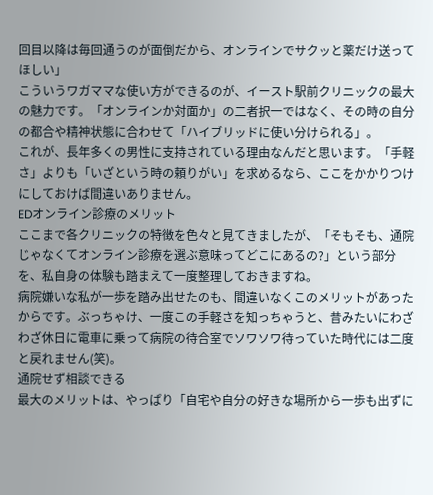回目以降は毎回通うのが面倒だから、オンラインでサクッと薬だけ送ってほしい」
こういうワガママな使い方ができるのが、イースト駅前クリニックの最大の魅力です。「オンラインか対面か」の二者択一ではなく、その時の自分の都合や精神状態に合わせて「ハイブリッドに使い分けられる」。
これが、長年多くの男性に支持されている理由なんだと思います。「手軽さ」よりも「いざという時の頼りがい」を求めるなら、ここをかかりつけにしておけば間違いありません。
EDオンライン診療のメリット
ここまで各クリニックの特徴を色々と見てきましたが、「そもそも、通院じゃなくてオンライン診療を選ぶ意味ってどこにあるの?」という部分を、私自身の体験も踏まえて一度整理しておきますね。
病院嫌いな私が一歩を踏み出せたのも、間違いなくこのメリットがあったからです。ぶっちゃけ、一度この手軽さを知っちゃうと、昔みたいにわざわざ休日に電車に乗って病院の待合室でソワソワ待っていた時代には二度と戻れません(笑)。
通院せず相談できる
最大のメリットは、やっぱり「自宅や自分の好きな場所から一歩も出ずに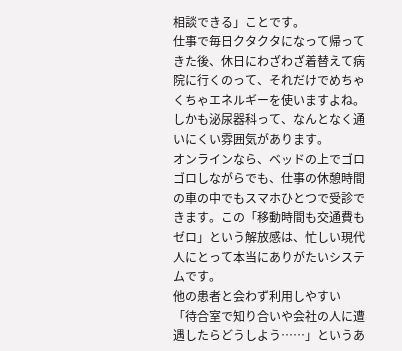相談できる」ことです。
仕事で毎日クタクタになって帰ってきた後、休日にわざわざ着替えて病院に行くのって、それだけでめちゃくちゃエネルギーを使いますよね。しかも泌尿器科って、なんとなく通いにくい雰囲気があります。
オンラインなら、ベッドの上でゴロゴロしながらでも、仕事の休憩時間の車の中でもスマホひとつで受診できます。この「移動時間も交通費もゼロ」という解放感は、忙しい現代人にとって本当にありがたいシステムです。
他の患者と会わず利用しやすい
「待合室で知り合いや会社の人に遭遇したらどうしよう……」というあ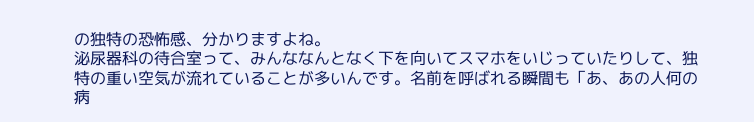の独特の恐怖感、分かりますよね。
泌尿器科の待合室って、みんななんとなく下を向いてスマホをいじっていたりして、独特の重い空気が流れていることが多いんです。名前を呼ばれる瞬間も「あ、あの人何の病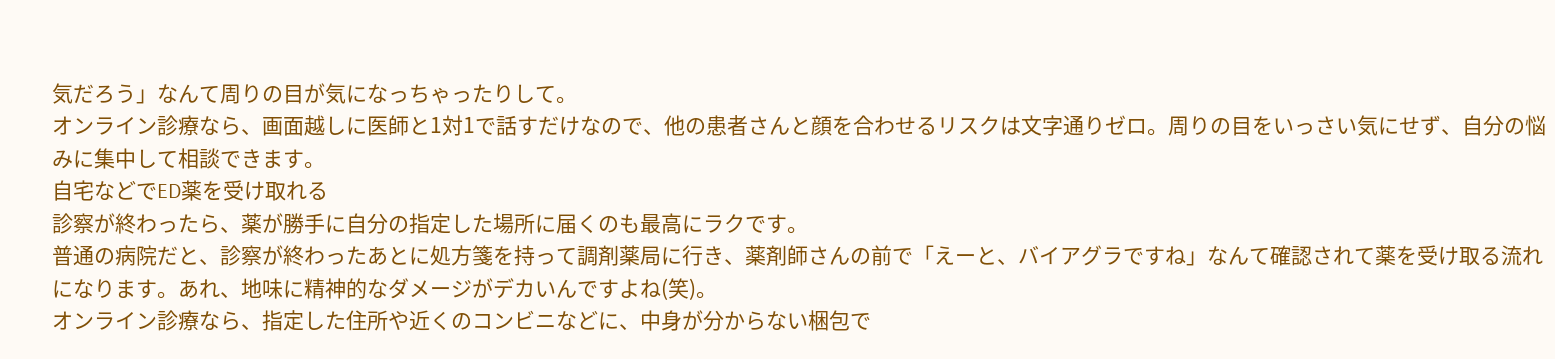気だろう」なんて周りの目が気になっちゃったりして。
オンライン診療なら、画面越しに医師と1対1で話すだけなので、他の患者さんと顔を合わせるリスクは文字通りゼロ。周りの目をいっさい気にせず、自分の悩みに集中して相談できます。
自宅などでED薬を受け取れる
診察が終わったら、薬が勝手に自分の指定した場所に届くのも最高にラクです。
普通の病院だと、診察が終わったあとに処方箋を持って調剤薬局に行き、薬剤師さんの前で「えーと、バイアグラですね」なんて確認されて薬を受け取る流れになります。あれ、地味に精神的なダメージがデカいんですよね(笑)。
オンライン診療なら、指定した住所や近くのコンビニなどに、中身が分からない梱包で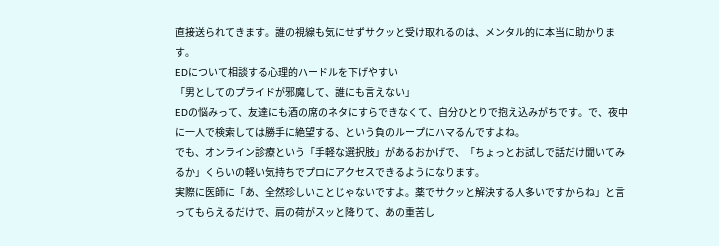直接送られてきます。誰の視線も気にせずサクッと受け取れるのは、メンタル的に本当に助かります。
EDについて相談する心理的ハードルを下げやすい
「男としてのプライドが邪魔して、誰にも言えない」
EDの悩みって、友達にも酒の席のネタにすらできなくて、自分ひとりで抱え込みがちです。で、夜中に一人で検索しては勝手に絶望する、という負のループにハマるんですよね。
でも、オンライン診療という「手軽な選択肢」があるおかげで、「ちょっとお試しで話だけ聞いてみるか」くらいの軽い気持ちでプロにアクセスできるようになります。
実際に医師に「あ、全然珍しいことじゃないですよ。薬でサクッと解決する人多いですからね」と言ってもらえるだけで、肩の荷がスッと降りて、あの重苦し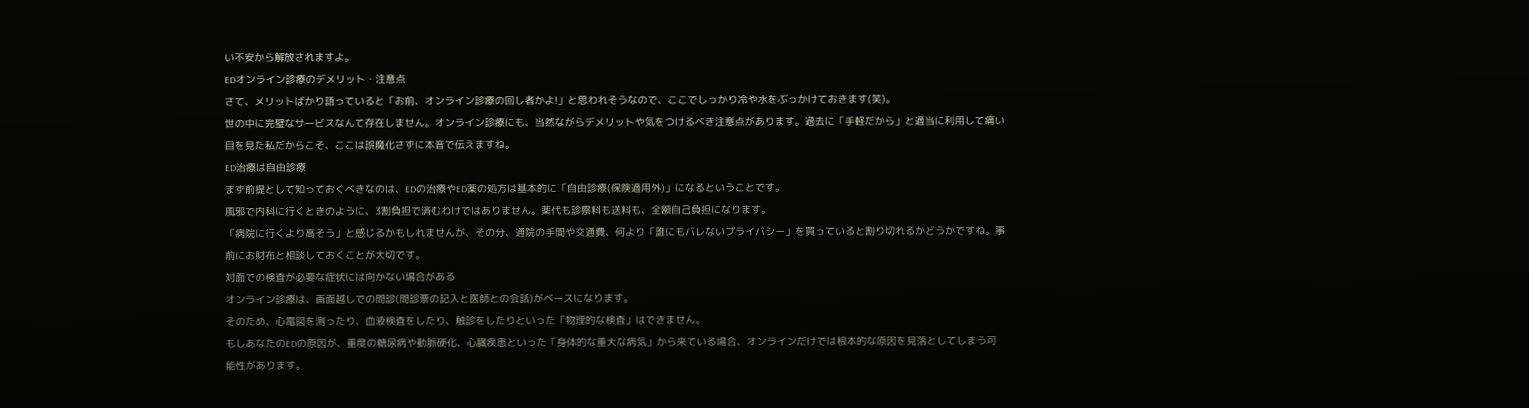い不安から解放されますよ。
EDオンライン診療のデメリット・注意点
さて、メリットばかり語っていると「お前、オンライン診療の回し者かよ!」と思われそうなので、ここでしっかり冷や水をぶっかけておきます(笑)。
世の中に完璧なサービスなんて存在しません。オンライン診療にも、当然ながらデメリットや気をつけるべき注意点があります。過去に「手軽だから」と適当に利用して痛い目を見た私だからこそ、ここは誤魔化さずに本音で伝えますね。
ED治療は自由診療
まず前提として知っておくべきなのは、EDの治療やED薬の処方は基本的に「自由診療(保険適用外)」になるということです。
風邪で内科に行くときのように、3割負担で済むわけではありません。薬代も診察料も送料も、全額自己負担になります。
「病院に行くより高そう」と感じるかもしれませんが、その分、通院の手間や交通費、何より「誰にもバレないプライバシー」を買っていると割り切れるかどうかですね。事前にお財布と相談しておくことが大切です。
対面での検査が必要な症状には向かない場合がある
オンライン診療は、画面越しでの問診(問診票の記入と医師との会話)がベースになります。
そのため、心電図を測ったり、血液検査をしたり、触診をしたりといった「物理的な検査」はできません。
もしあなたのEDの原因が、重度の糖尿病や動脈硬化、心臓疾患といった「身体的な重大な病気」から来ている場合、オンラインだけでは根本的な原因を見落としてしまう可能性があります。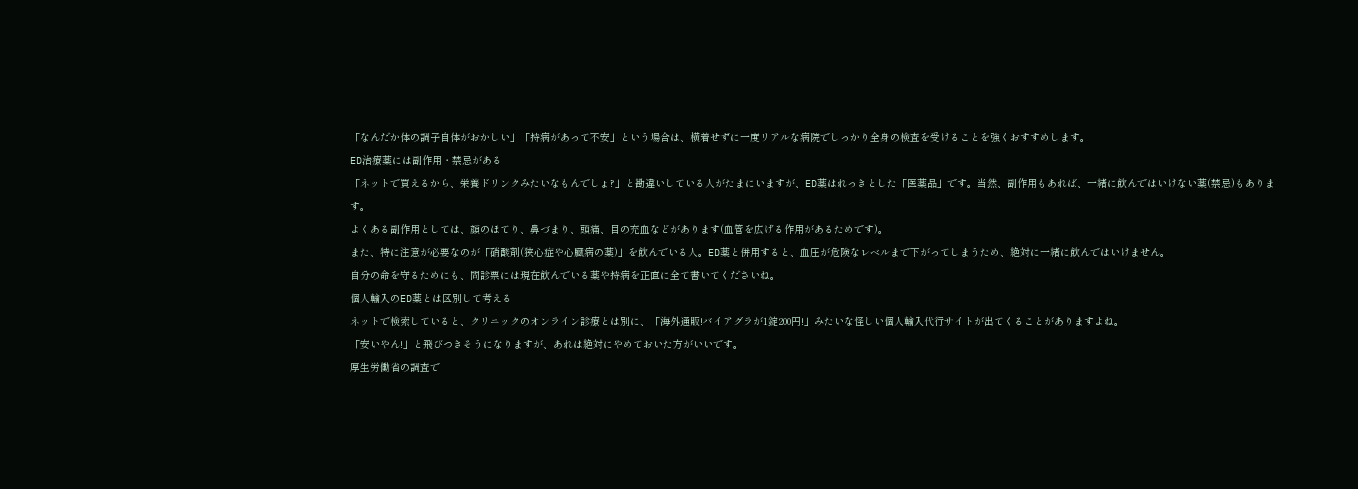「なんだか体の調子自体がおかしい」「持病があって不安」という場合は、横着せずに一度リアルな病院でしっかり全身の検査を受けることを強くおすすめします。
ED治療薬には副作用・禁忌がある
「ネットで買えるから、栄養ドリンクみたいなもんでしょ?」と勘違いしている人がたまにいますが、ED薬はれっきとした「医薬品」です。当然、副作用もあれば、一緒に飲んではいけない薬(禁忌)もあります。
よくある副作用としては、顔のほてり、鼻づまり、頭痛、目の充血などがあります(血管を広げる作用があるためです)。
また、特に注意が必要なのが「硝酸剤(狭心症や心臓病の薬)」を飲んでいる人。ED薬と併用すると、血圧が危険なレベルまで下がってしまうため、絶対に一緒に飲んではいけません。
自分の命を守るためにも、問診票には現在飲んでいる薬や持病を正直に全て書いてくださいね。
個人輸入のED薬とは区別して考える
ネットで検索していると、クリニックのオンライン診療とは別に、「海外通販!バイアグラが1錠200円!」みたいな怪しい個人輸入代行サイトが出てくることがありますよね。
「安いやん!」と飛びつきそうになりますが、あれは絶対にやめておいた方がいいです。
厚生労働省の調査で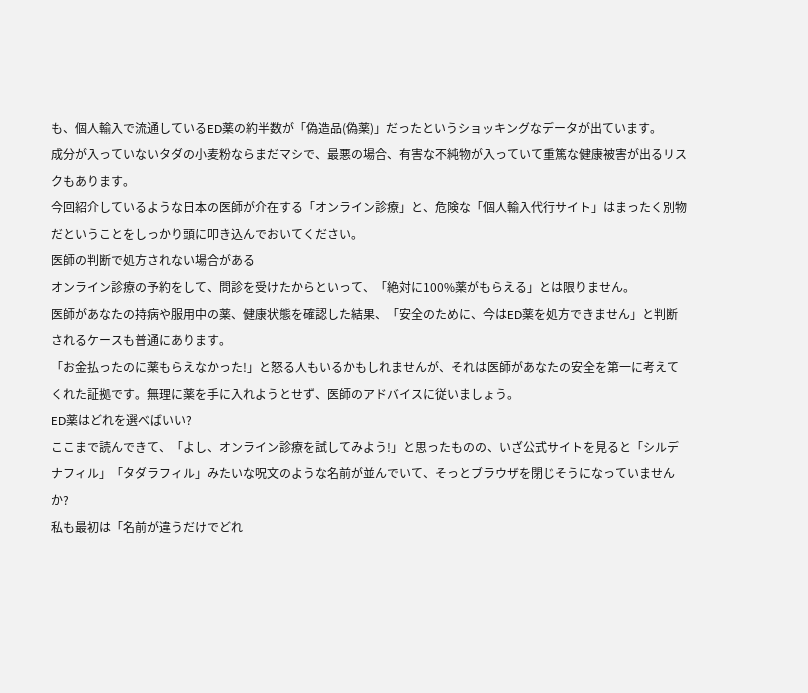も、個人輸入で流通しているED薬の約半数が「偽造品(偽薬)」だったというショッキングなデータが出ています。
成分が入っていないタダの小麦粉ならまだマシで、最悪の場合、有害な不純物が入っていて重篤な健康被害が出るリスクもあります。
今回紹介しているような日本の医師が介在する「オンライン診療」と、危険な「個人輸入代行サイト」はまったく別物だということをしっかり頭に叩き込んでおいてください。
医師の判断で処方されない場合がある
オンライン診療の予約をして、問診を受けたからといって、「絶対に100%薬がもらえる」とは限りません。
医師があなたの持病や服用中の薬、健康状態を確認した結果、「安全のために、今はED薬を処方できません」と判断されるケースも普通にあります。
「お金払ったのに薬もらえなかった!」と怒る人もいるかもしれませんが、それは医師があなたの安全を第一に考えてくれた証拠です。無理に薬を手に入れようとせず、医師のアドバイスに従いましょう。
ED薬はどれを選べばいい?
ここまで読んできて、「よし、オンライン診療を試してみよう!」と思ったものの、いざ公式サイトを見ると「シルデナフィル」「タダラフィル」みたいな呪文のような名前が並んでいて、そっとブラウザを閉じそうになっていませんか?
私も最初は「名前が違うだけでどれ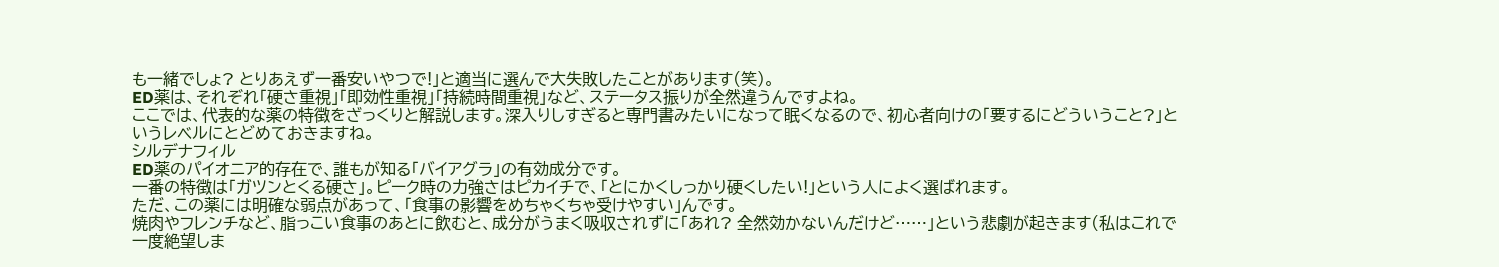も一緒でしょ? とりあえず一番安いやつで!」と適当に選んで大失敗したことがあります(笑)。
ED薬は、それぞれ「硬さ重視」「即効性重視」「持続時間重視」など、ステータス振りが全然違うんですよね。
ここでは、代表的な薬の特徴をざっくりと解説します。深入りしすぎると専門書みたいになって眠くなるので、初心者向けの「要するにどういうこと?」というレベルにとどめておきますね。
シルデナフィル
ED薬のパイオニア的存在で、誰もが知る「バイアグラ」の有効成分です。
一番の特徴は「ガツンとくる硬さ」。ピーク時の力強さはピカイチで、「とにかくしっかり硬くしたい!」という人によく選ばれます。
ただ、この薬には明確な弱点があって、「食事の影響をめちゃくちゃ受けやすい」んです。
焼肉やフレンチなど、脂っこい食事のあとに飲むと、成分がうまく吸収されずに「あれ? 全然効かないんだけど……」という悲劇が起きます(私はこれで一度絶望しま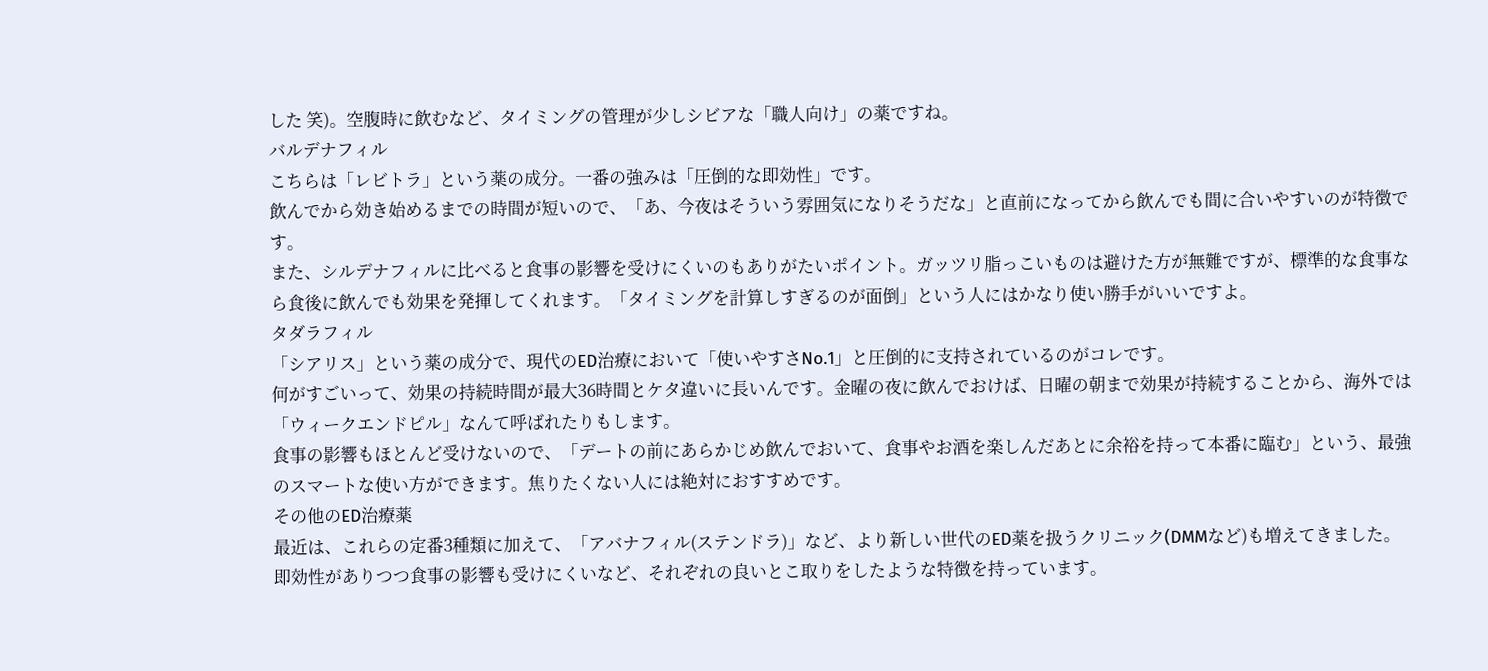した 笑)。空腹時に飲むなど、タイミングの管理が少しシビアな「職人向け」の薬ですね。
バルデナフィル
こちらは「レビトラ」という薬の成分。一番の強みは「圧倒的な即効性」です。
飲んでから効き始めるまでの時間が短いので、「あ、今夜はそういう雰囲気になりそうだな」と直前になってから飲んでも間に合いやすいのが特徴です。
また、シルデナフィルに比べると食事の影響を受けにくいのもありがたいポイント。ガッツリ脂っこいものは避けた方が無難ですが、標準的な食事なら食後に飲んでも効果を発揮してくれます。「タイミングを計算しすぎるのが面倒」という人にはかなり使い勝手がいいですよ。
タダラフィル
「シアリス」という薬の成分で、現代のED治療において「使いやすさNo.1」と圧倒的に支持されているのがコレです。
何がすごいって、効果の持続時間が最大36時間とケタ違いに長いんです。金曜の夜に飲んでおけば、日曜の朝まで効果が持続することから、海外では「ウィークエンドピル」なんて呼ばれたりもします。
食事の影響もほとんど受けないので、「デートの前にあらかじめ飲んでおいて、食事やお酒を楽しんだあとに余裕を持って本番に臨む」という、最強のスマートな使い方ができます。焦りたくない人には絶対におすすめです。
その他のED治療薬
最近は、これらの定番3種類に加えて、「アバナフィル(ステンドラ)」など、より新しい世代のED薬を扱うクリニック(DMMなど)も増えてきました。
即効性がありつつ食事の影響も受けにくいなど、それぞれの良いとこ取りをしたような特徴を持っています。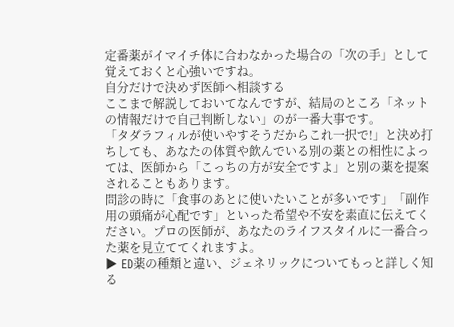定番薬がイマイチ体に合わなかった場合の「次の手」として覚えておくと心強いですね。
自分だけで決めず医師へ相談する
ここまで解説しておいてなんですが、結局のところ「ネットの情報だけで自己判断しない」のが一番大事です。
「タダラフィルが使いやすそうだからこれ一択で!」と決め打ちしても、あなたの体質や飲んでいる別の薬との相性によっては、医師から「こっちの方が安全ですよ」と別の薬を提案されることもあります。
問診の時に「食事のあとに使いたいことが多いです」「副作用の頭痛が心配です」といった希望や不安を素直に伝えてください。プロの医師が、あなたのライフスタイルに一番合った薬を見立ててくれますよ。
▶ ED薬の種類と違い、ジェネリックについてもっと詳しく知る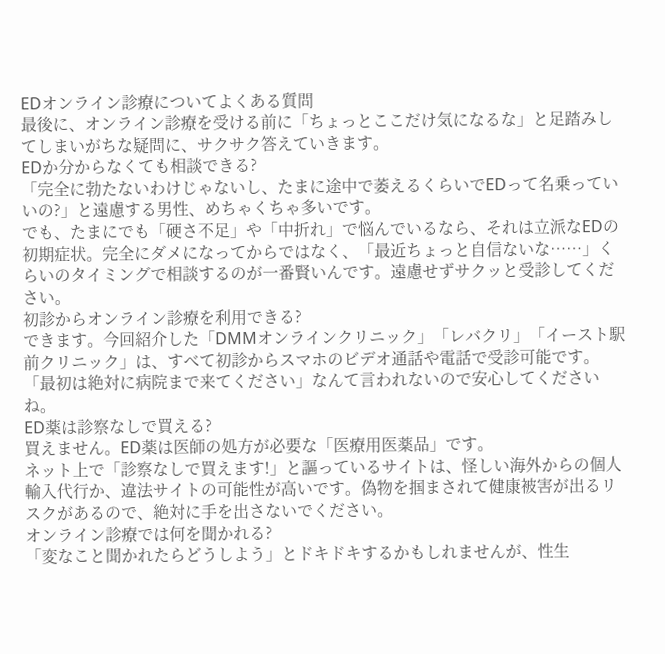EDオンライン診療についてよくある質問
最後に、オンライン診療を受ける前に「ちょっとここだけ気になるな」と足踏みしてしまいがちな疑問に、サクサク答えていきます。
EDか分からなくても相談できる?
「完全に勃たないわけじゃないし、たまに途中で萎えるくらいでEDって名乗っていいの?」と遠慮する男性、めちゃくちゃ多いです。
でも、たまにでも「硬さ不足」や「中折れ」で悩んでいるなら、それは立派なEDの初期症状。完全にダメになってからではなく、「最近ちょっと自信ないな……」くらいのタイミングで相談するのが一番賢いんです。遠慮せずサクッと受診してください。
初診からオンライン診療を利用できる?
できます。今回紹介した「DMMオンラインクリニック」「レバクリ」「イースト駅前クリニック」は、すべて初診からスマホのビデオ通話や電話で受診可能です。「最初は絶対に病院まで来てください」なんて言われないので安心してくださいね。
ED薬は診察なしで買える?
買えません。ED薬は医師の処方が必要な「医療用医薬品」です。
ネット上で「診察なしで買えます!」と謳っているサイトは、怪しい海外からの個人輸入代行か、違法サイトの可能性が高いです。偽物を掴まされて健康被害が出るリスクがあるので、絶対に手を出さないでください。
オンライン診療では何を聞かれる?
「変なこと聞かれたらどうしよう」とドキドキするかもしれませんが、性生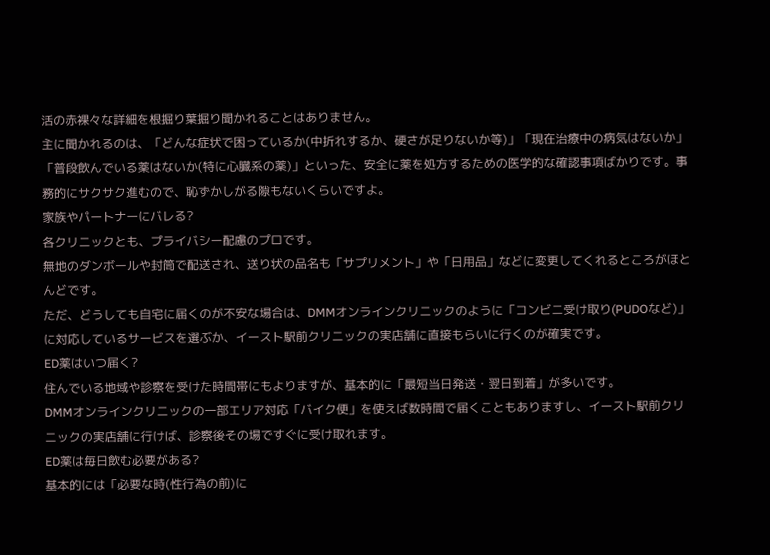活の赤裸々な詳細を根掘り葉掘り聞かれることはありません。
主に聞かれるのは、「どんな症状で困っているか(中折れするか、硬さが足りないか等)」「現在治療中の病気はないか」「普段飲んでいる薬はないか(特に心臓系の薬)」といった、安全に薬を処方するための医学的な確認事項ばかりです。事務的にサクサク進むので、恥ずかしがる隙もないくらいですよ。
家族やパートナーにバレる?
各クリニックとも、プライバシー配慮のプロです。
無地のダンボールや封筒で配送され、送り状の品名も「サプリメント」や「日用品」などに変更してくれるところがほとんどです。
ただ、どうしても自宅に届くのが不安な場合は、DMMオンラインクリニックのように「コンビニ受け取り(PUDOなど)」に対応しているサービスを選ぶか、イースト駅前クリニックの実店舗に直接もらいに行くのが確実です。
ED薬はいつ届く?
住んでいる地域や診察を受けた時間帯にもよりますが、基本的に「最短当日発送・翌日到着」が多いです。
DMMオンラインクリニックの一部エリア対応「バイク便」を使えば数時間で届くこともありますし、イースト駅前クリニックの実店舗に行けば、診察後その場ですぐに受け取れます。
ED薬は毎日飲む必要がある?
基本的には「必要な時(性行為の前)に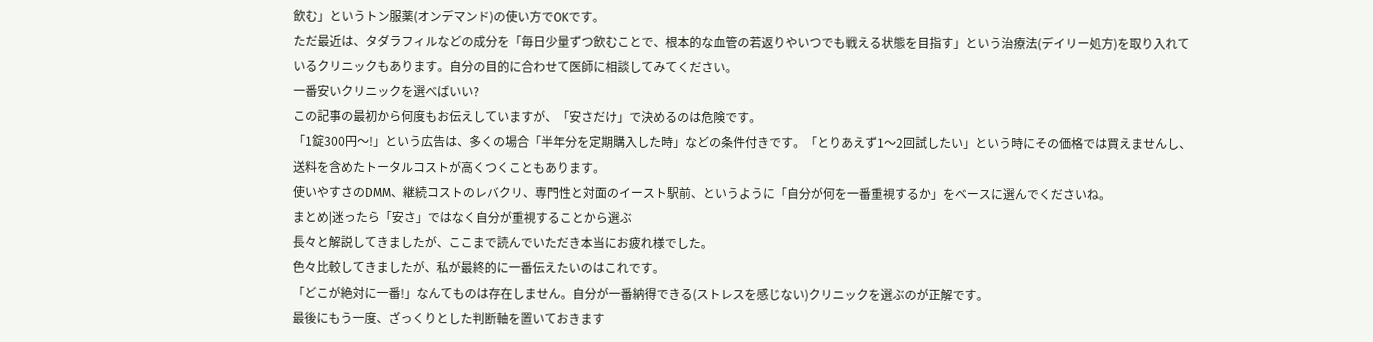飲む」というトン服薬(オンデマンド)の使い方でOKです。
ただ最近は、タダラフィルなどの成分を「毎日少量ずつ飲むことで、根本的な血管の若返りやいつでも戦える状態を目指す」という治療法(デイリー処方)を取り入れているクリニックもあります。自分の目的に合わせて医師に相談してみてください。
一番安いクリニックを選べばいい?
この記事の最初から何度もお伝えしていますが、「安さだけ」で決めるのは危険です。
「1錠300円〜!」という広告は、多くの場合「半年分を定期購入した時」などの条件付きです。「とりあえず1〜2回試したい」という時にその価格では買えませんし、送料を含めたトータルコストが高くつくこともあります。
使いやすさのDMM、継続コストのレバクリ、専門性と対面のイースト駅前、というように「自分が何を一番重視するか」をベースに選んでくださいね。
まとめ|迷ったら「安さ」ではなく自分が重視することから選ぶ
長々と解説してきましたが、ここまで読んでいただき本当にお疲れ様でした。
色々比較してきましたが、私が最終的に一番伝えたいのはこれです。
「どこが絶対に一番!」なんてものは存在しません。自分が一番納得できる(ストレスを感じない)クリニックを選ぶのが正解です。
最後にもう一度、ざっくりとした判断軸を置いておきます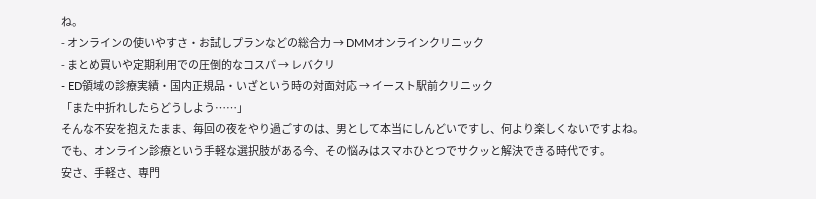ね。
- オンラインの使いやすさ・お試しプランなどの総合力 → DMMオンラインクリニック
- まとめ買いや定期利用での圧倒的なコスパ → レバクリ
- ED領域の診療実績・国内正規品・いざという時の対面対応 → イースト駅前クリニック
「また中折れしたらどうしよう……」
そんな不安を抱えたまま、毎回の夜をやり過ごすのは、男として本当にしんどいですし、何より楽しくないですよね。
でも、オンライン診療という手軽な選択肢がある今、その悩みはスマホひとつでサクッと解決できる時代です。
安さ、手軽さ、専門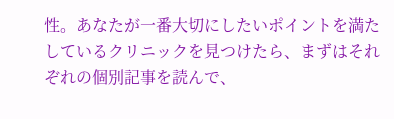性。あなたが一番大切にしたいポイントを満たしているクリニックを見つけたら、まずはそれぞれの個別記事を読んで、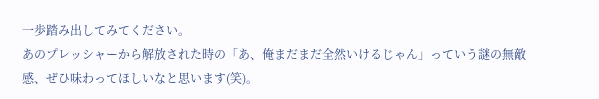一歩踏み出してみてください。
あのプレッシャーから解放された時の「あ、俺まだまだ全然いけるじゃん」っていう謎の無敵感、ぜひ味わってほしいなと思います(笑)。